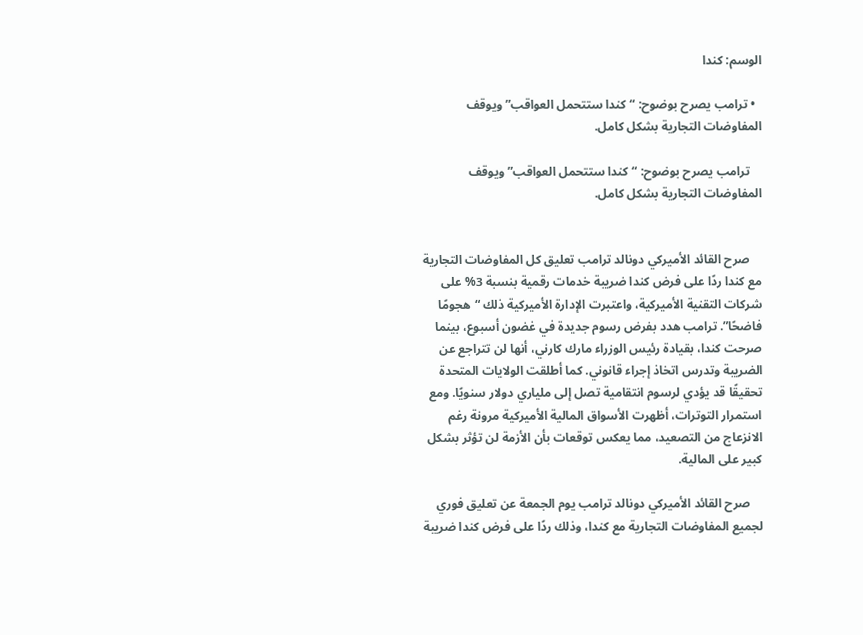الوسم: كندا

  • ترامب يصرح بوضوح: “كندا ستتحمل العواقب” ويوقف المفاوضات التجارية بشكل كامل.

    ترامب يصرح بوضوح: “كندا ستتحمل العواقب” ويوقف المفاوضات التجارية بشكل كامل.


    صرح القائد الأميركي دونالد ترامب تعليق كل المفاوضات التجارية مع كندا ردًا على فرض كندا ضريبة خدمات رقمية بنسبة 3% على شركات التقنية الأميركية، واعتبرت الإدارة الأميركية ذلك “هجومًا فاضحًا”. ترامب هدد بفرض رسوم جديدة في غضون أسبوع، بينما صرحت كندا، بقيادة رئيس الوزراء مارك كارني، أنها لن تتراجع عن الضريبة وتدرس اتخاذ إجراء قانوني. كما أطلقت الولايات المتحدة تحقيقًا قد يؤدي لرسوم انتقامية تصل إلى ملياري دولار سنويًا. ومع استمرار التوترات، أظهرت الأسواق المالية الأميركية مرونة رغم الانزعاج من التصعيد، مما يعكس توقعات بأن الأزمة لن تؤثر بشكل كبير على المالية.

    صرح القائد الأميركي دونالد ترامب يوم الجمعة عن تعليق فوري لجميع المفاوضات التجارية مع كندا، وذلك ردًا على فرض كندا ضريبة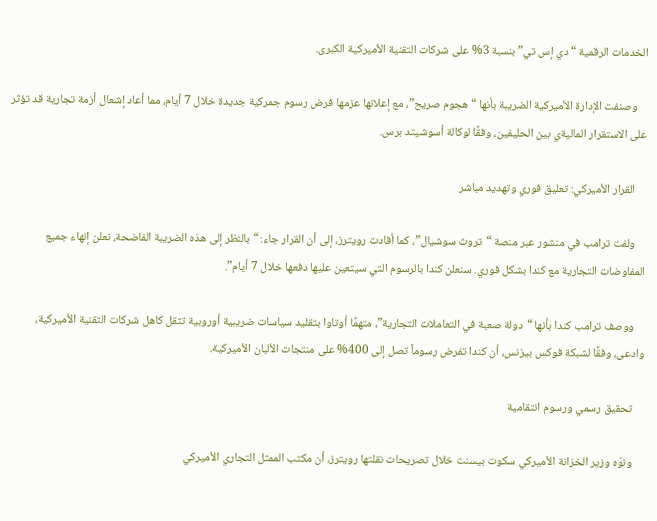الخدمات الرقمية “دي إس تي” بنسبة 3% على شركات التقنية الأميركية الكبرى.

    وصنفت الإدارة الأميركية الضريبة بأنها “هجوم صريح”، مع إعلانها عزمها فرض رسوم جمركية جديدة خلال 7 أيام، مما أعاد إشعال أزمة تجارية قد تؤثر على الاستقرار الماليةي بين الحليفين، وفقًا لوكالة أسوشيتد برس.

    القرار الأميركي: تعليق فوري وتهديد مباشر

    ولفت ترامب في منشور عبر منصة “تروث سوشيال”، كما أفادت رويترز، إلى أن القرار جاء: “بالنظر إلى هذه الضريبة الفاضحة، نعلن إنهاء جميع المفاوضات التجارية مع كندا بشكل فوري. سنعلن كندا بالرسوم التي سيتعين عليها دفعها خلال 7 أيام”.

    ووصف ترامب كندا بأنها “دولة صعبة في التعاملات التجارية”، متهمًا أوتاوا بتقليد سياسات ضريبية أوروبية تثقل كاهل شركات التقنية الأميركية، وادعى، وفقًا لشبكة فوكس بيزنس، أن كندا تفرض رسوماً تصل إلى 400% على منتجات الألبان الأميركية.

    تحقيق رسمي ورسوم انتقامية

    ونوّه وزير الخزانة الأميركي سكوت بيسنت خلال تصريحات نقلتها رويترز، أن مكتب الممثل التجاري الأميركي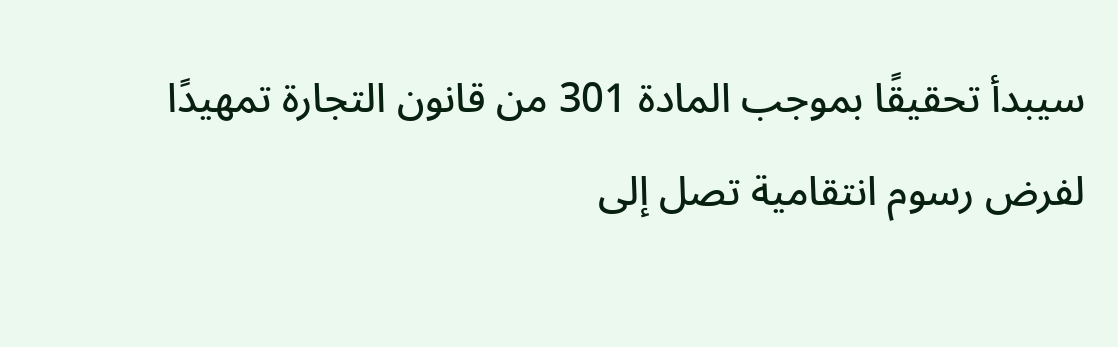سيبدأ تحقيقًا بموجب المادة 301 من قانون التجارة تمهيدًا لفرض رسوم انتقامية تصل إلى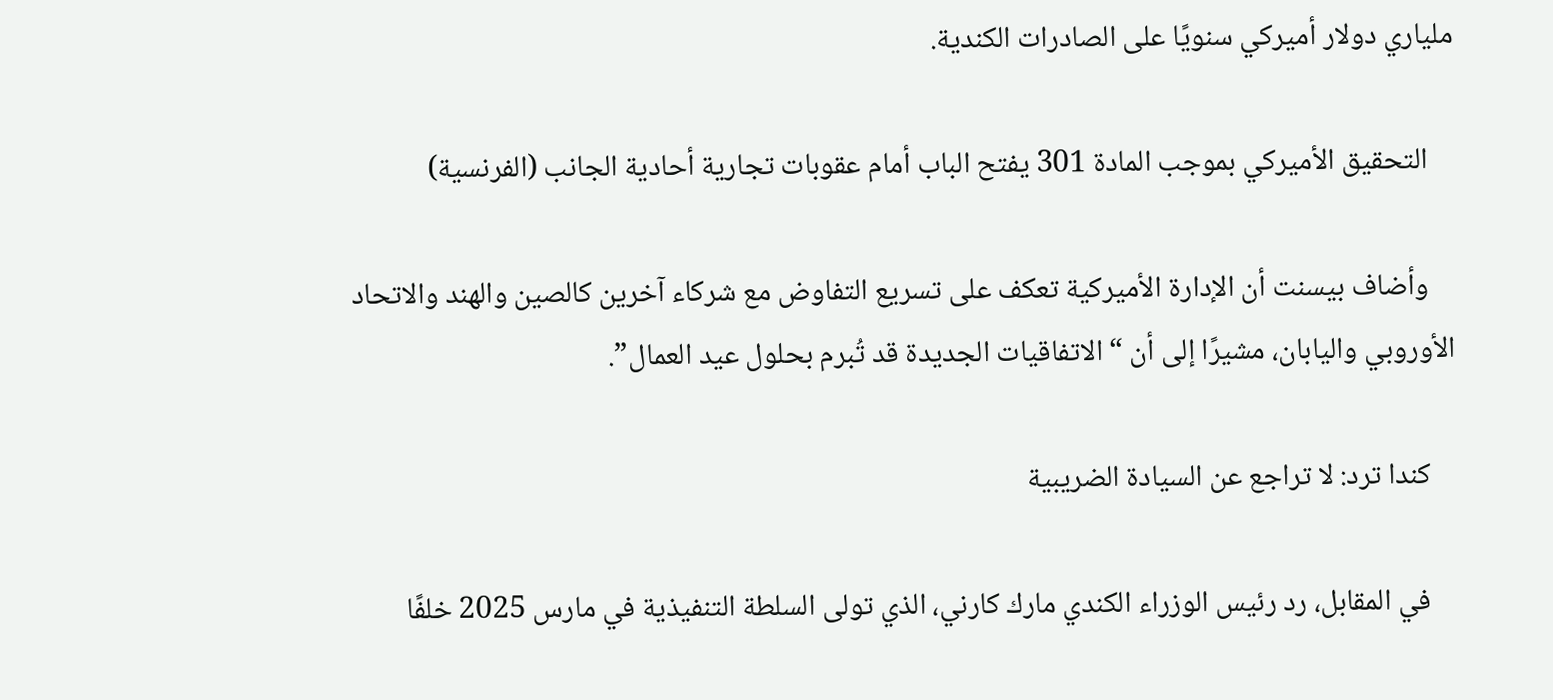ملياري دولار أميركي سنويًا على الصادرات الكندية.

    التحقيق الأميركي بموجب المادة 301 يفتح الباب أمام عقوبات تجارية أحادية الجانب (الفرنسية)

    وأضاف بيسنت أن الإدارة الأميركية تعكف على تسريع التفاوض مع شركاء آخرين كالصين والهند والاتحاد الأوروبي واليابان، مشيرًا إلى أن “الاتفاقيات الجديدة قد تُبرم بحلول عيد العمال”.

    كندا ترد: لا تراجع عن السيادة الضريبية

    في المقابل، رد رئيس الوزراء الكندي مارك كارني، الذي تولى السلطة التنفيذية في مارس 2025 خلفًا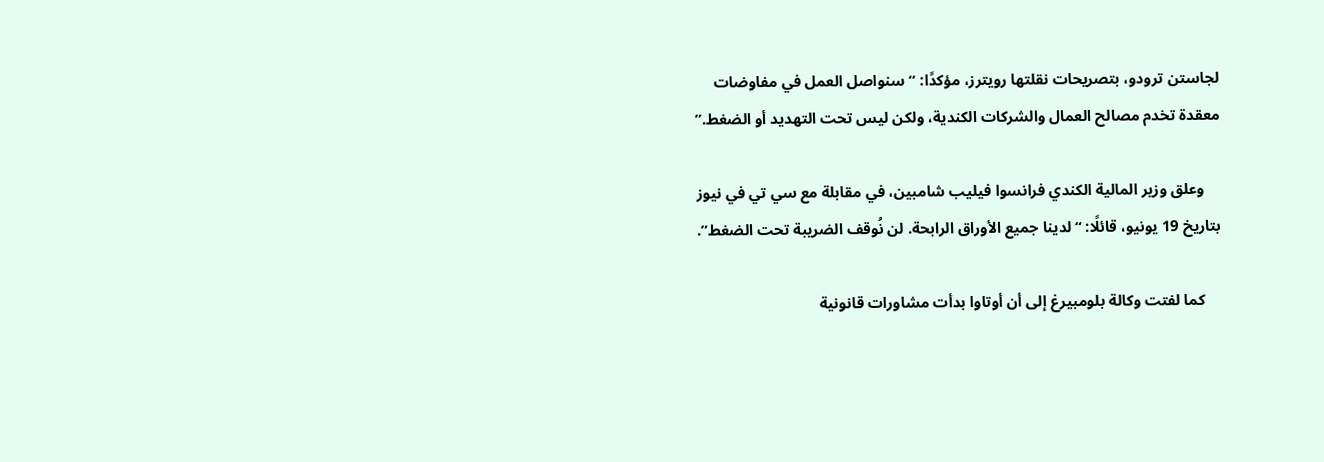لجاستن ترودو، بتصريحات نقلتها رويترز، مؤكدًا: “سنواصل العمل في مفاوضات معقدة تخدم مصالح العمال والشركات الكندية، ولكن ليس تحت التهديد أو الضغط.”

    وعلق وزير المالية الكندي فرانسوا فيليب شامبين، في مقابلة مع سي تي في نيوز بتاريخ 19 يونيو، قائلًا: “لدينا جميع الأوراق الرابحة. لن نُوقف الضريبة تحت الضغط”.

    كما لفتت وكالة بلومبيرغ إلى أن أوتاوا بدأت مشاورات قانونية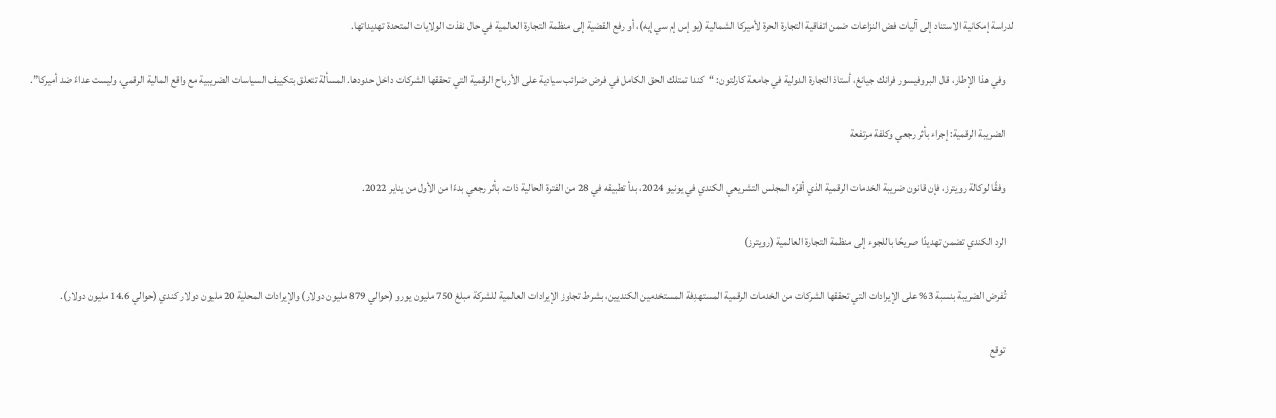لدراسة إمكانية الاستناد إلى آليات فض النزاعات ضمن اتفاقية التجارة الحرة لأميركا الشمالية (يو إس إم سي إيه)، أو رفع القضية إلى منظمة التجارة العالمية في حال نفذت الولايات المتحدة تهديداتها.

    وفي هذا الإطار، قال البروفيسور فرانك جيانغ، أستاذ التجارة الدولية في جامعة كارلتون: “كندا تمتلك الحق الكامل في فرض ضرائب سيادية على الأرباح الرقمية التي تحققها الشركات داخل حدودها. المسألة تتعلق بتكييف السياسات الضريبية مع واقع المالية الرقمي، وليست عداءً ضد أميركا”.

    الضريبة الرقمية: إجراء بأثر رجعي وكلفة مرتفعة

    وفقًا لوكالة رويترز، فإن قانون ضريبة الخدمات الرقمية الذي أقرّه المجلس التشريعي الكندي في يونيو 2024، بدأ تطبيقه في 28 من الفترة الحالية ذات، بأثر رجعي بدءًا من الأول من يناير 2022.

    الرد الكندي تضمن تهديدًا صريحًا باللجوء إلى منظمة التجارة العالمية (رويترز)

    تُفرض الضريبة بنسبة 3% على الإيرادات التي تحققها الشركات من الخدمات الرقمية المستهدِفة المستخدمين الكنديين، بشرط تجاوز الإيرادات العالمية للشركة مبلغ 750 مليون يورو (حوالي 879 مليون دولار) والإيرادات المحلية 20 مليون دولار كندي (حوالي 14.6 مليون دولار).

    توقع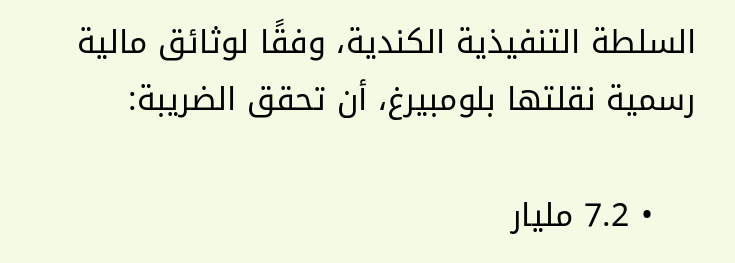السلطة التنفيذية الكندية، وفقًا لوثائق مالية رسمية نقلتها بلومبيرغ، أن تحقق الضريبة:

    • 7.2 مليار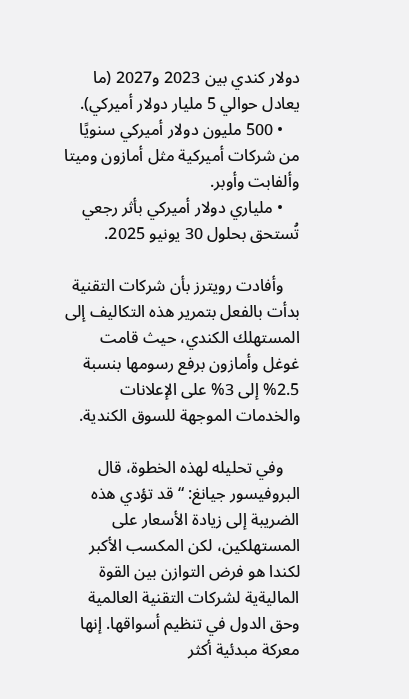دولار كندي بين 2023 و2027 (ما يعادل حوالي 5 مليار دولار أميركي).
    • 500 مليون دولار أميركي سنويًا من شركات أميركية مثل أمازون وميتا وألفابت وأوبر.
    • ملياري دولار أميركي بأثر رجعي تُستحق بحلول 30 يونيو 2025.

    وأفادت رويترز بأن شركات التقنية بدأت بالفعل بتمرير هذه التكاليف إلى المستهلك الكندي، حيث قامت غوغل وأمازون برفع رسومها بنسبة 2.5% إلى 3% على الإعلانات والخدمات الموجهة للسوق الكندية.

    وفي تحليله لهذه الخطوة، قال البروفيسور جيانغ: “قد تؤدي هذه الضريبة إلى زيادة الأسعار على المستهلكين، لكن المكسب الأكبر لكندا هو فرض التوازن بين القوة الماليةية لشركات التقنية العالمية وحق الدول في تنظيم أسواقها. إنها معركة مبدئية أكثر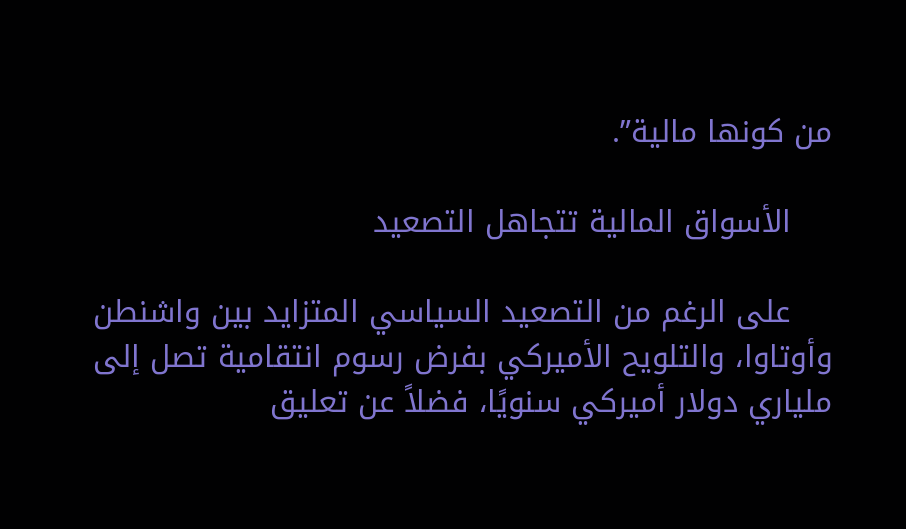من كونها مالية”.

    الأسواق المالية تتجاهل التصعيد

    على الرغم من التصعيد السياسي المتزايد بين واشنطن وأوتاوا، والتلويح الأميركي بفرض رسوم انتقامية تصل إلى ملياري دولار أميركي سنويًا، فضلاً عن تعليق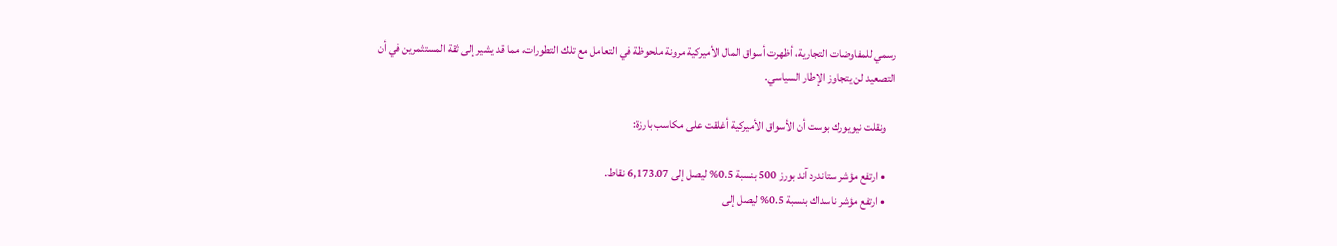رسمي للمفاوضات التجارية، أظهرت أسواق المال الأميركية مرونة ملحوظة في التعامل مع تلك التطورات، مما قد يشير إلى ثقة المستثمرين في أن التصعيد لن يتجاوز الإطار السياسي.

    ونقلت نيويورك بوست أن الأسواق الأميركية أغلقت على مكاسب بارزة:

    • ارتفع مؤشر ستاندرد آند بورز 500 بنسبة 0.5% ليصل إلى 6,173.07 نقاط.
    • ارتفع مؤشر ناسداك بنسبة 0.5% ليصل إلى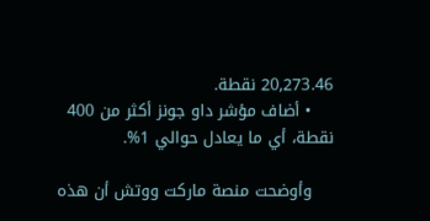20,273.46 نقطة.
    • أضاف مؤشر داو جونز أكثر من 400 نقطة، أي ما يعادل حوالي 1%.

    وأوضحت منصة ماركت ووتش أن هذه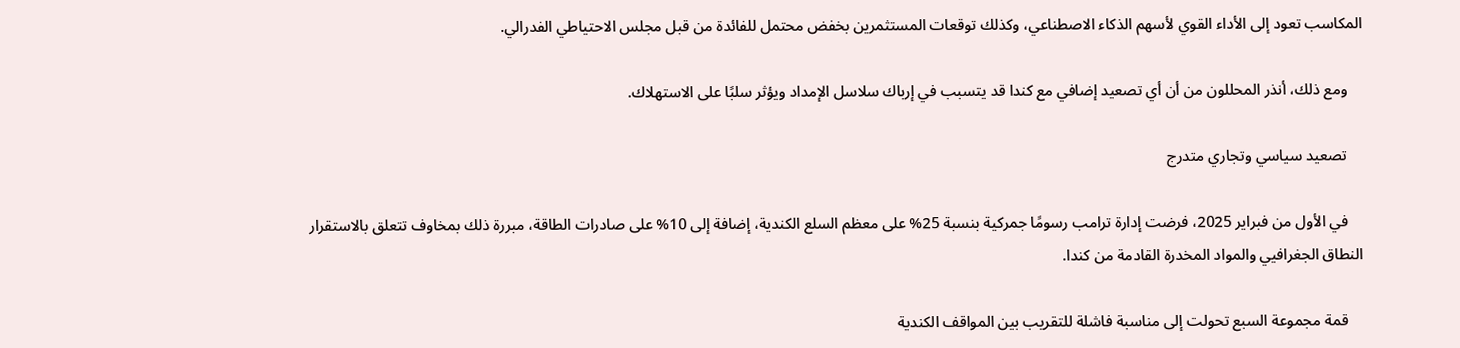المكاسب تعود إلى الأداء القوي لأسهم الذكاء الاصطناعي، وكذلك توقعات المستثمرين بخفض محتمل للفائدة من قبل مجلس الاحتياطي الفدرالي.

    ومع ذلك، أنذر المحللون من أن أي تصعيد إضافي مع كندا قد يتسبب في إرباك سلاسل الإمداد ويؤثر سلبًا على الاستهلاك.

    تصعيد سياسي وتجاري متدرج

    في الأول من فبراير 2025، فرضت إدارة ترامب رسومًا جمركية بنسبة 25% على معظم السلع الكندية، إضافة إلى 10% على صادرات الطاقة، مبررة ذلك بمخاوف تتعلق بالاستقرار النطاق الجغرافيي والمواد المخدرة القادمة من كندا.

    قمة مجموعة السبع تحولت إلى مناسبة فاشلة للتقريب بين المواقف الكندية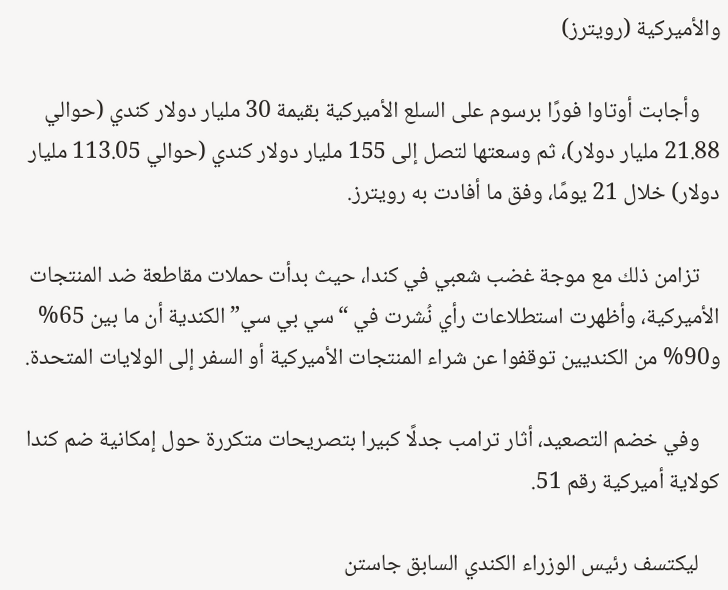والأميركية (رويترز)

    وأجابت أوتاوا فورًا برسوم على السلع الأميركية بقيمة 30 مليار دولار كندي (حوالي 21.88 مليار دولار)، ثم وسعتها لتصل إلى 155 مليار دولار كندي (حوالي 113.05 مليار دولار) خلال 21 يومًا، وفق ما أفادت به رويترز.

    تزامن ذلك مع موجة غضب شعبي في كندا، حيث بدأت حملات مقاطعة ضد المنتجات الأميركية، وأظهرت استطلاعات رأي نُشرت في “سي بي سي” الكندية أن ما بين 65% و90% من الكنديين توقفوا عن شراء المنتجات الأميركية أو السفر إلى الولايات المتحدة.

    وفي خضم التصعيد، أثار ترامب جدلًا كبيرا بتصريحات متكررة حول إمكانية ضم كندا كولاية أميركية رقم 51.

    ليكتسف رئيس الوزراء الكندي السابق جاستن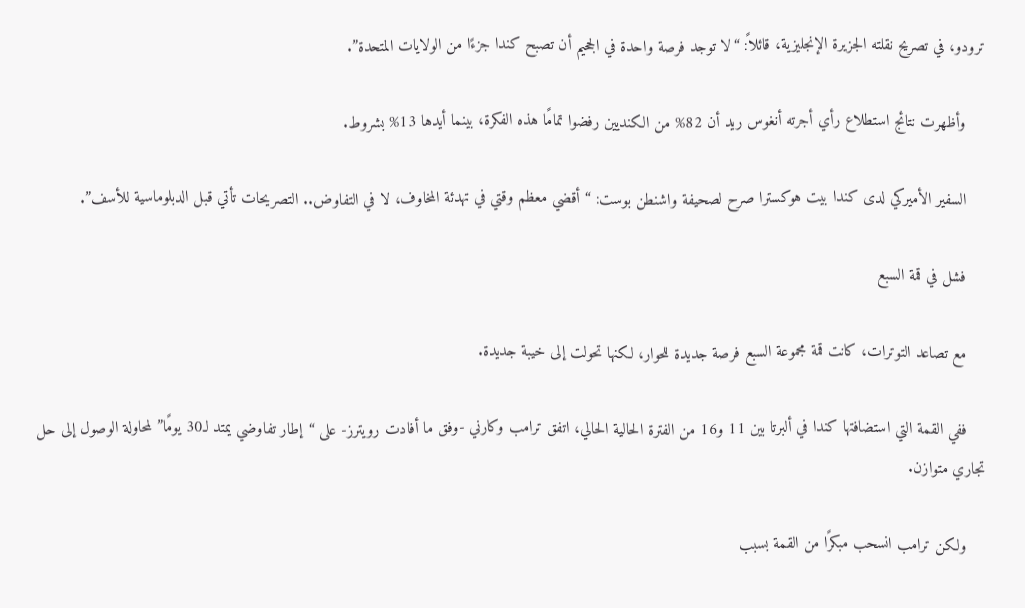ترودو، في تصريح نقلته الجزيرة الإنجليزية، قائلاً: “لا توجد فرصة واحدة في الجحيم أن تصبح كندا جزءًا من الولايات المتحدة”.

    وأظهرت نتائج استطلاع رأي أجرته أنغوس ريد أن 82% من الكنديين رفضوا تمامًا هذه الفكرة، بينما أيدها 13% بشروط.

    السفير الأميركي لدى كندا بيت هوكسترا صرح لصحيفة واشنطن بوست: “أقضي معظم وقتي في تهدئة المخاوف، لا في التفاوض.. التصريحات تأتي قبل الدبلوماسية للأسف”.

    فشل في قمة السبع

    مع تصاعد التوترات، كانت قمة مجموعة السبع فرصة جديدة للحوار، لكنها تحولت إلى خيبة جديدة.

    ففي القمة التي استضافتها كندا في ألبرتا بين 11 و16 من الفترة الحالية الحالي، اتفق ترامب وكارني -وفق ما أفادت رويترز- على “إطار تفاوضي يمتد لـ30 يومًا” لمحاولة الوصول إلى حل تجاري متوازن.

    ولكن ترامب انسحب مبكرًا من القمة بسبب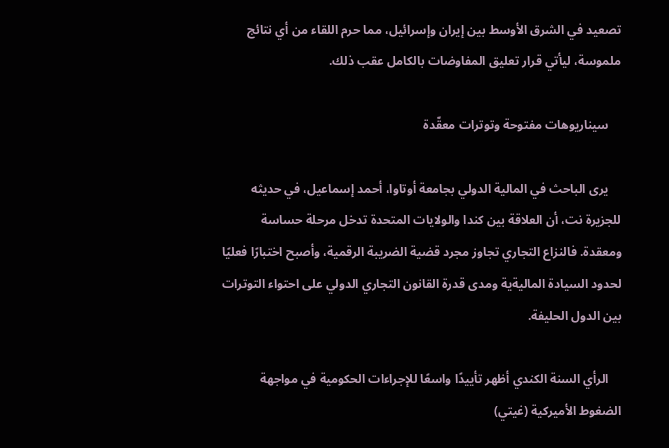تصعيد في الشرق الأوسط بين إيران وإسرائيل، مما حرم اللقاء من أي نتائج ملموسة، ليأتي قرار تعليق المفاوضات بالكامل عقب ذلك.

    سيناريوهات مفتوحة وتوترات معقّدة

    يرى الباحث في المالية الدولي بجامعة أوتاوا، أحمد إسماعيل، في حديثه للجزيرة نت، أن العلاقة بين كندا والولايات المتحدة تدخل مرحلة حساسة ومعقدة. فالنزاع التجاري تجاوز مجرد قضية الضريبة الرقمية، وأصبح اختبارًا فعليًا لحدود السيادة الماليةية ومدى قدرة القانون التجاري الدولي على احتواء التوترات بين الدول الحليفة.

    الرأي السنة الكندي أظهر تأييدًا واسعًا للإجراءات الحكومية في مواجهة الضغوط الأميركية (غيتي)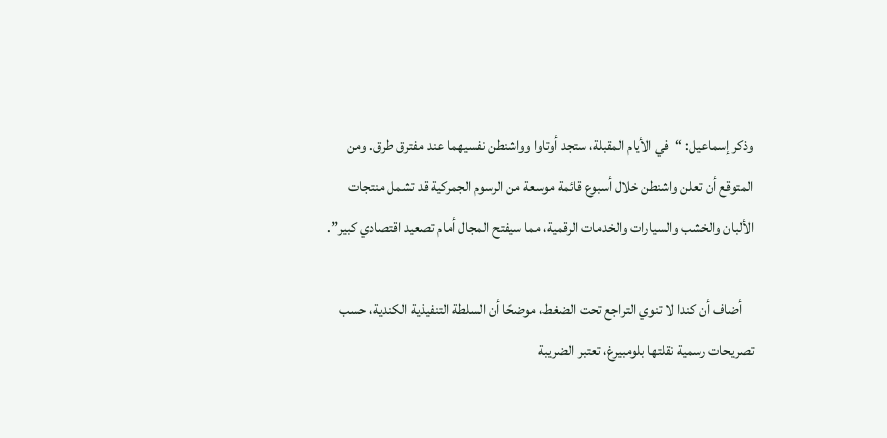وذكر إسماعيل: “في الأيام المقبلة، ستجد أوتاوا وواشنطن نفسيهما عند مفترق طرق. ومن المتوقع أن تعلن واشنطن خلال أسبوع قائمة موسعة من الرسوم الجمركية قد تشمل منتجات الألبان والخشب والسيارات والخدمات الرقمية، مما سيفتح المجال أمام تصعيد اقتصادي كبير”.

    أضاف أن كندا لا تنوي التراجع تحت الضغط، موضحًا أن السلطة التنفيذية الكندية، حسب تصريحات رسمية نقلتها بلومبيرغ، تعتبر الضريبة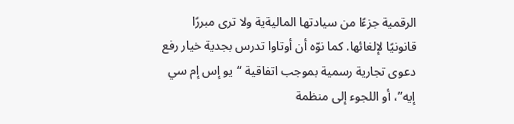الرقمية جزءًا من سيادتها الماليةية ولا ترى مبررًا قانونيًا لإلغائها. كما نوّه أن أوتاوا تدرس بجدية خيار رفع دعوى تجارية رسمية بموجب اتفاقية “يو إس إم سي إيه”، أو اللجوء إلى منظمة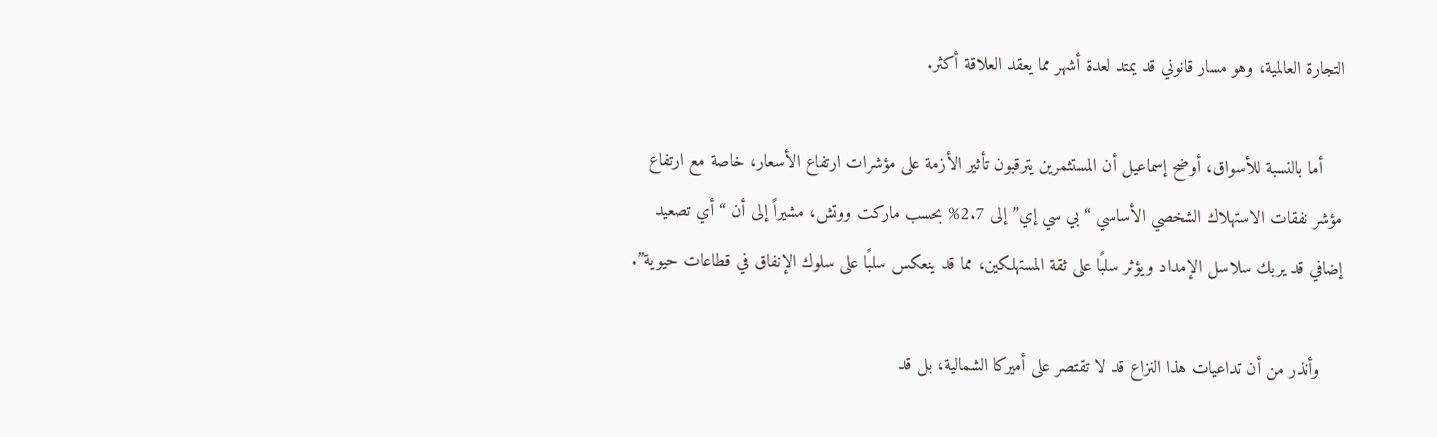التجارة العالمية، وهو مسار قانوني قد يمتد لعدة أشهر مما يعقد العلاقة أكثر.

    أما بالنسبة للأسواق، أوضح إسماعيل أن المستثمرين يترقبون تأثير الأزمة على مؤشرات ارتفاع الأسعار، خاصة مع ارتفاع مؤشر نفقات الاستهلاك الشخصي الأساسي “بي سي إي” إلى 2.7% بحسب ماركت ووتش، مشيراً إلى أن “أي تصعيد إضافي قد يربك سلاسل الإمداد ويؤثر سلبًا على ثقة المستهلكين، مما قد ينعكس سلبًا على سلوك الإنفاق في قطاعات حيوية”.

    وأنذر من أن تداعيات هذا النزاع قد لا تقتصر على أميركا الشمالية، بل قد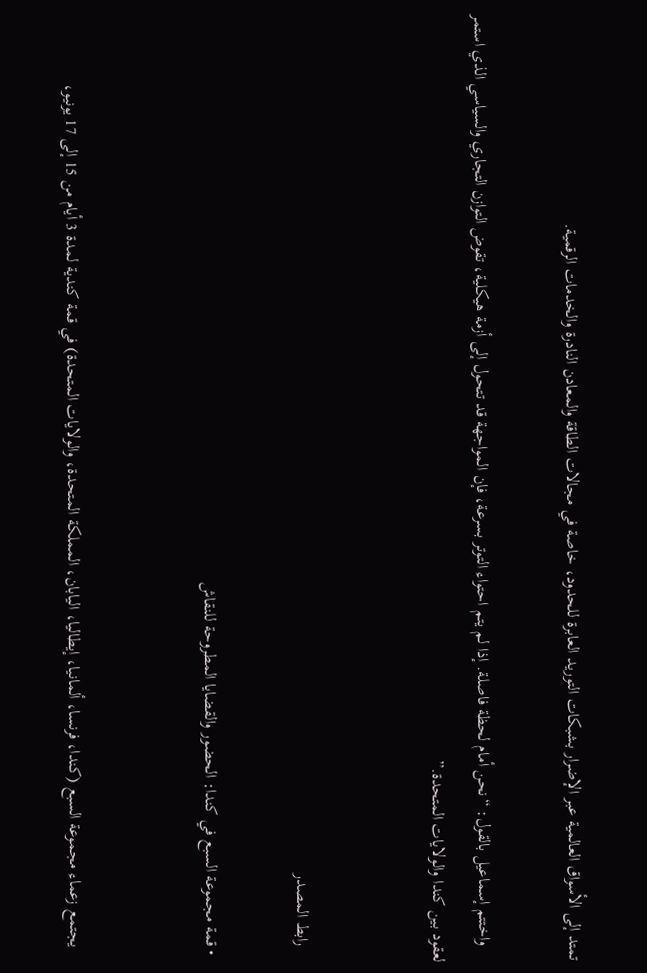تمتد إلى الأسواق العالمية عبر الإضرار بشبكات التوريد العابرة للحدود، خاصة في مجالات الطاقة والمعادن النادرة والخدمات الرقمية.

    واختتم إسماعيل بالقول: “نحن أمام لحظة فاصلة. إذا لم يتم احتواء التوتر بسرعة، فإن المواجهة قد تتحول إلى أزمة هيكلية، تقوض التوازن التجاري والسياسي الذي استمر لعقود بين كندا والولايات المتحدة.”


    رابط المصدر

  • قمة مجموعة السبع في كندا: الحضور والقضايا المطروحة للنقاش


    يجتمع زعماء مجموعة السبع (كندا، فرنسا، ألمانيا، إيطاليا، اليابان، المملكة المتحدة، والولايات المتحدة) في قمة كندية لمدة 3 أيام من 15 إلى 17 يونيو،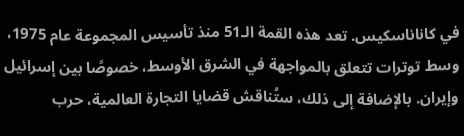في كاناناسكيس. تعد هذه القمة الـ51 منذ تأسيس المجموعة عام 1975، وسط توترات تتعلق بالمواجهة في الشرق الأوسط، خصوصًا بين إسرائيل وإيران. بالإضافة إلى ذلك، ستُناقش قضايا التجارة العالمية، حرب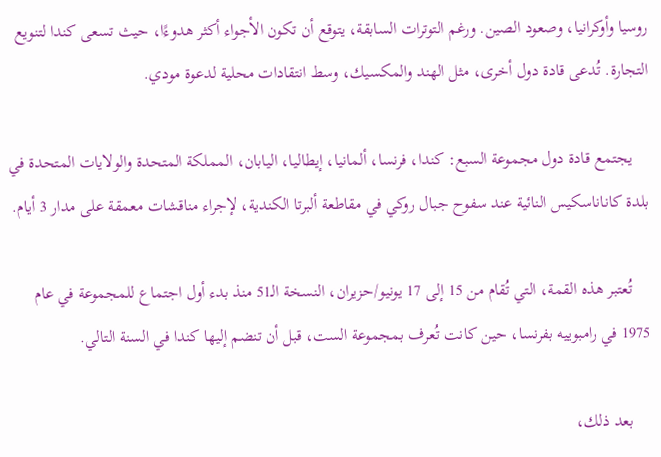روسيا وأوكرانيا، وصعود الصين. ورغم التوترات السابقة، يتوقع أن تكون الأجواء أكثر هدوءًا، حيث تسعى كندا لتنويع التجارة. تُدعى قادة دول أخرى، مثل الهند والمكسيك، وسط انتقادات محلية لدعوة مودي.

    يجتمع قادة دول مجموعة السبع: كندا، فرنسا، ألمانيا، إيطاليا، اليابان، المملكة المتحدة والولايات المتحدة في بلدة كاناناسكيس النائية عند سفوح جبال روكي في مقاطعة ألبرتا الكندية، لإجراء مناقشات معمقة على مدار 3 أيام.

    تُعتبر هذه القمة، التي تُقام من 15 إلى 17 يونيو/حزيران، النسخة الـ51 منذ بدء أول اجتماع للمجموعة في عام 1975 في رامبوييه بفرنسا، حين كانت تُعرف بمجموعة الست، قبل أن تنضم إليها كندا في السنة التالي.

    بعد ذلك،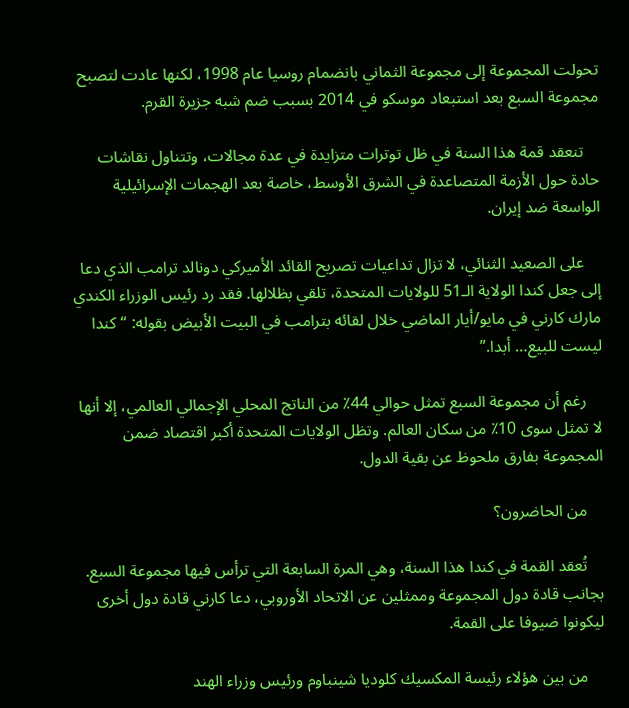تحولت المجموعة إلى مجموعة الثماني بانضمام روسيا عام 1998، لكنها عادت لتصبح مجموعة السبع بعد استبعاد موسكو في 2014 بسبب ضم شبه جزيرة القرم.

    تنعقد قمة هذا السنة في ظل توترات متزايدة في عدة مجالات، وتتناول نقاشات حادة حول الأزمة المتصاعدة في الشرق الأوسط، خاصة بعد الهجمات الإسرائيلية الواسعة ضد إيران.

    على الصعيد الثنائي، لا تزال تداعيات تصريح القائد الأميركي دونالد ترامب الذي دعا إلى جعل كندا الولاية الـ51 للولايات المتحدة، تلقي بظلالها. فقد رد رئيس الوزراء الكندي مارك كارني في مايو/أيار الماضي خلال لقائه بترامب في البيت الأبيض بقوله: “كندا ليست للبيع… أبدا.”

    رغم أن مجموعة السبع تمثل حوالي 44٪ من الناتج المحلي الإجمالي العالمي، إلا أنها لا تمثل سوى 10٪ من سكان العالم. وتظل الولايات المتحدة أكبر اقتصاد ضمن المجموعة بفارق ملحوظ عن بقية الدول.

    من الحاضرون؟

    تُعقد القمة في كندا هذا السنة، وهي المرة السابعة التي ترأس فيها مجموعة السبع. بجانب قادة دول المجموعة وممثلين عن الاتحاد الأوروبي، دعا كارني قادة دول أخرى ليكونوا ضيوفا على القمة.

    من بين هؤلاء رئيسة المكسيك كلوديا شينباوم ورئيس وزراء الهند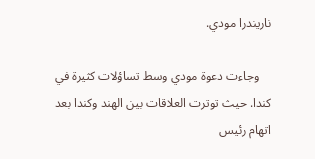ناريندرا مودي.

    وجاءت دعوة مودي وسط تساؤلات كثيرة في كندا. حيث توترت العلاقات بين الهند وكندا بعد اتهام رئيس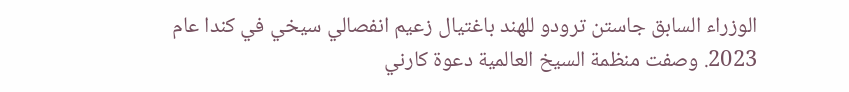الوزراء السابق جاستن ترودو للهند باغتيال زعيم انفصالي سيخي في كندا عام 2023. وصفت منظمة السيخ العالمية دعوة كارني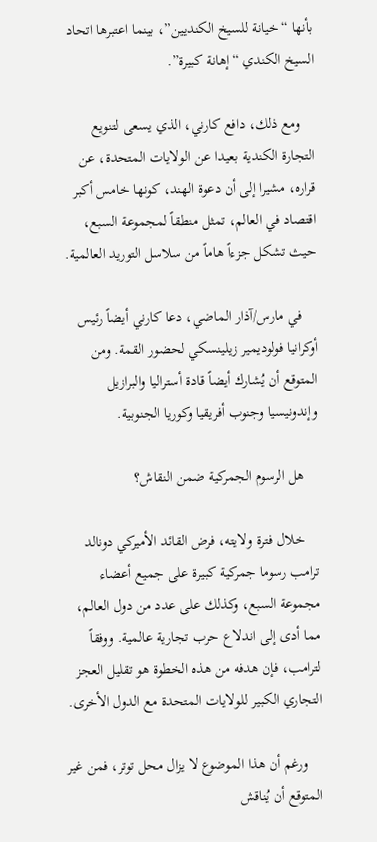بأنها “خيانة للسيخ الكنديين”، بينما اعتبرها اتحاد السيخ الكندي “إهانة كبيرة”.

    ومع ذلك، دافع كارني، الذي يسعى لتنويع التجارة الكندية بعيدا عن الولايات المتحدة، عن قراره، مشيرا إلى أن دعوة الهند، كونها خامس أكبر اقتصاد في العالم، تمثل منطقاً لمجموعة السبع، حيث تشكل جزءاً هاماً من سلاسل التوريد العالمية.

    في مارس/آذار الماضي، دعا كارني أيضاً رئيس أوكرانيا فولوديمير زيلينسكي لحضور القمة. ومن المتوقع أن يُشارك أيضاً قادة أستراليا والبرازيل وإندونيسيا وجنوب أفريقيا وكوريا الجنوبية.

    هل الرسوم الجمركية ضمن النقاش؟

    خلال فترة ولايته، فرض القائد الأميركي دونالد ترامب رسوما جمركية كبيرة على جميع أعضاء مجموعة السبع، وكذلك على عدد من دول العالم، مما أدى إلى اندلاع حرب تجارية عالمية. ووفقاً لترامب، فإن هدفه من هذه الخطوة هو تقليل العجز التجاري الكبير للولايات المتحدة مع الدول الأخرى.

    ورغم أن هذا الموضوع لا يزال محل توتر، فمن غير المتوقع أن يُناقش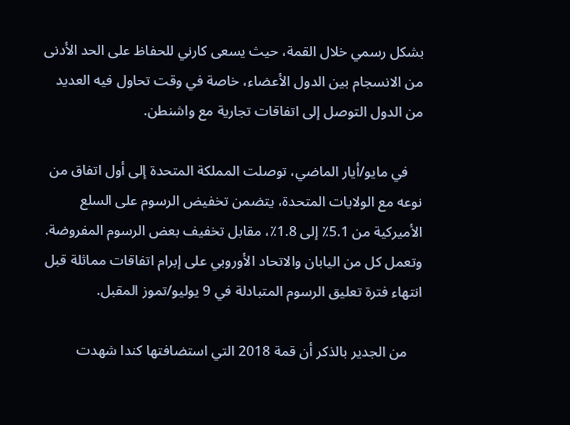بشكل رسمي خلال القمة، حيث يسعى كارني للحفاظ على الحد الأدنى من الانسجام بين الدول الأعضاء، خاصة في وقت تحاول فيه العديد من الدول التوصل إلى اتفاقات تجارية مع واشنطن.

    في مايو/أيار الماضي، توصلت المملكة المتحدة إلى أول اتفاق من نوعه مع الولايات المتحدة، يتضمن تخفيض الرسوم على السلع الأميركية من 5.1٪ إلى 1.8٪، مقابل تخفيف بعض الرسوم المفروضة. وتعمل كل من اليابان والاتحاد الأوروبي على إبرام اتفاقات مماثلة قبل انتهاء فترة تعليق الرسوم المتبادلة في 9 يوليو/تموز المقبل.

    من الجدير بالذكر أن قمة 2018 التي استضافتها كندا شهدت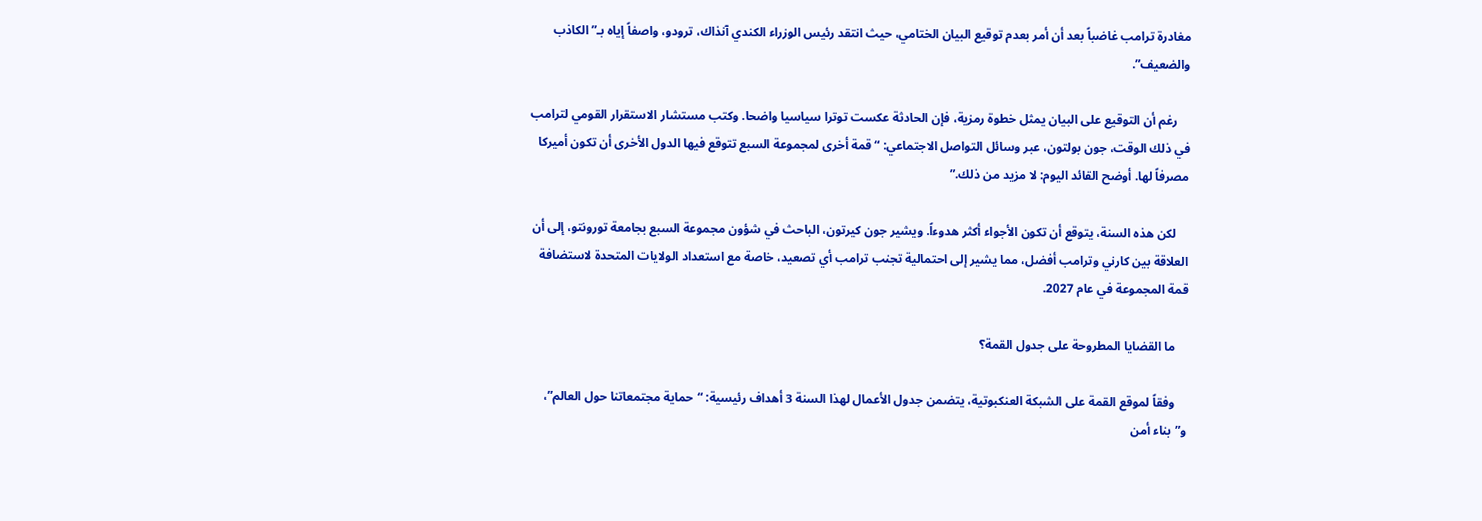مغادرة ترامب غاضباً بعد أن أمر بعدم توقيع البيان الختامي، حيث انتقد رئيس الوزراء الكندي آنذاك، ترودو، واصفاً إياه بـ”الكاذب والضعيف”.

    رغم أن التوقيع على البيان يمثل خطوة رمزية، فإن الحادثة عكست توترا سياسيا واضحا. وكتب مستشار الاستقرار القومي لترامب في ذلك الوقت، جون بولتون، عبر وسائل التواصل الاجتماعي: “قمة أخرى لمجموعة السبع تتوقع فيها الدول الأخرى أن تكون أميركا مصرفاً لها. أوضح القائد اليوم: لا مزيد من ذلك.”

    لكن هذه السنة، يتوقع أن تكون الأجواء أكثر هدوءاً. ويشير جون كيرتون، الباحث في شؤون مجموعة السبع بجامعة تورونتو، إلى أن العلاقة بين كارني وترامب أفضل، مما يشير إلى احتمالية تجنب ترامب أي تصعيد، خاصة مع استعداد الولايات المتحدة لاستضافة قمة المجموعة في عام 2027.

    ما القضايا المطروحة على جدول القمة؟

    وفقاً لموقع القمة على الشبكة العنكبوتية، يتضمن جدول الأعمال لهذا السنة 3 أهداف رئيسية: “حماية مجتمعاتنا حول العالم”، و”بناء أمن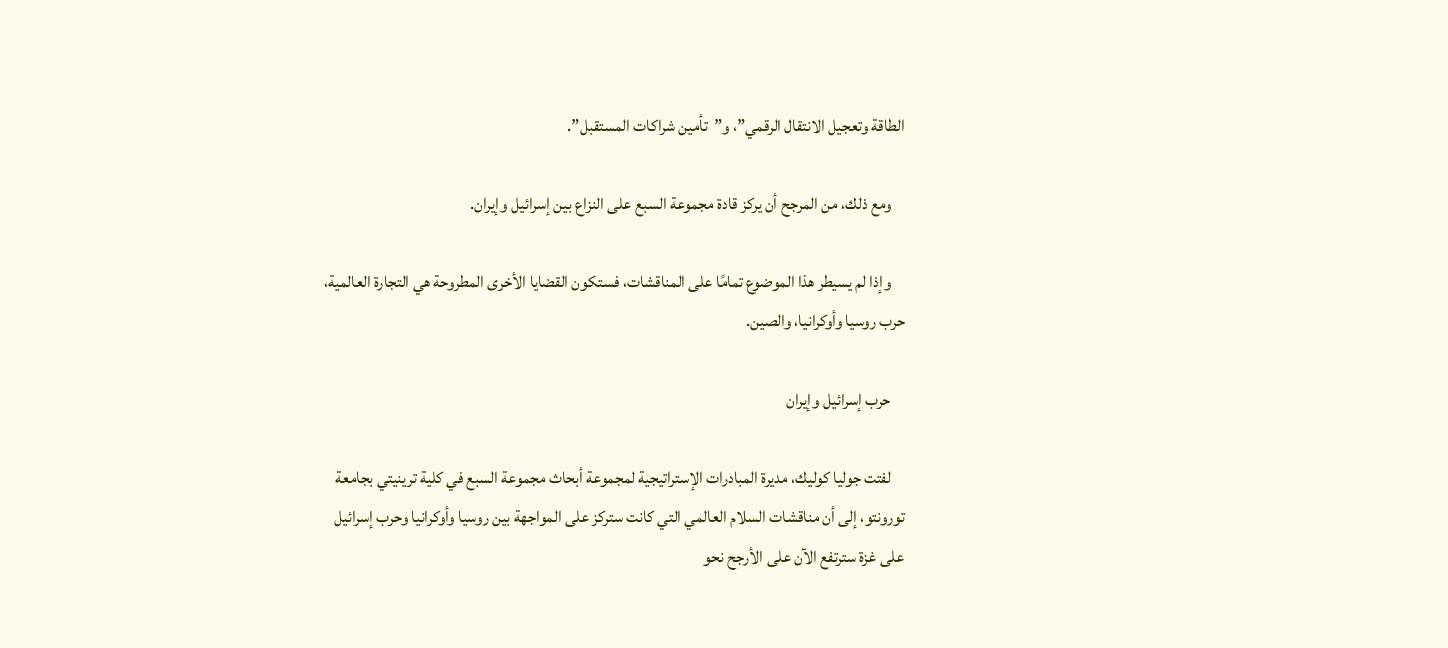الطاقة وتعجيل الانتقال الرقمي”، و”تأمين شراكات المستقبل”.

    ومع ذلك، من المرجح أن يركز قادة مجموعة السبع على النزاع بين إسرائيل وإيران.

    وإذا لم يسيطر هذا الموضوع تمامًا على المناقشات، فستكون القضايا الأخرى المطروحة هي التجارة العالمية، حرب روسيا وأوكرانيا، والصين.

    حرب إسرائيل وإيران

    لفتت جوليا كوليك، مديرة المبادرات الإستراتيجية لمجموعة أبحاث مجموعة السبع في كلية ترينيتي بجامعة تورونتو، إلى أن مناقشات السلام العالمي التي كانت ستركز على المواجهة بين روسيا وأوكرانيا وحرب إسرائيل على غزة سترتفع الآن على الأرجح نحو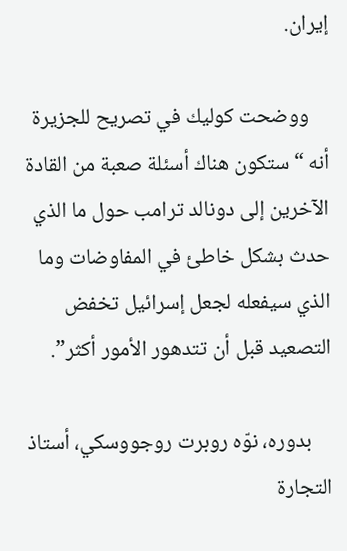إيران.

    ووضحت كوليك في تصريح للجزيرة أنه “ستكون هناك أسئلة صعبة من القادة الآخرين إلى دونالد ترامب حول ما الذي حدث بشكل خاطئ في المفاوضات وما الذي سيفعله لجعل إسرائيل تخفض التصعيد قبل أن تتدهور الأمور أكثر”.

    بدوره، نوّه روبرت روجووسكي، أستاذ التجارة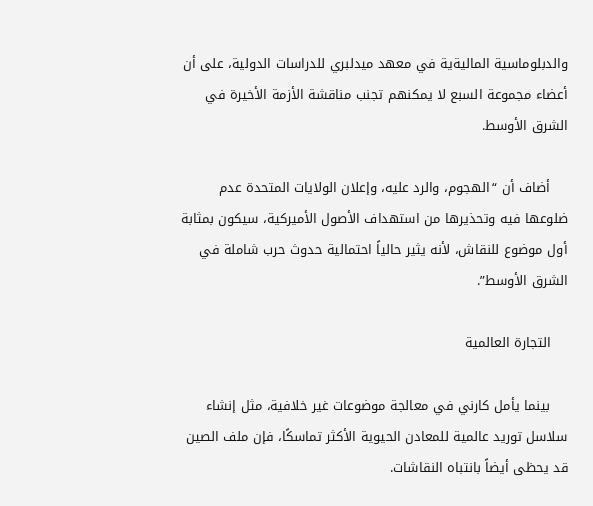والدبلوماسية الماليةية في معهد ميدلبري للدراسات الدولية، على أن أعضاء مجموعة السبع لا يمكنهم تجنب مناقشة الأزمة الأخيرة في الشرق الأوسط.

    أضاف أن “الهجوم، والرد عليه، وإعلان الولايات المتحدة عدم ضلوعها فيه وتحذيرها من استهداف الأصول الأميركية، سيكون بمثابة أول موضوع للنقاش، لأنه يثير حالياً احتمالية حدوث حرب شاملة في الشرق الأوسط”.

    التجارة العالمية

    بينما يأمل كارني في معالجة موضوعات غير خلافية، مثل إنشاء سلاسل توريد عالمية للمعادن الحيوية الأكثر تماسكًا، فإن ملف الصين قد يحظى أيضاً بانتباه النقاشات.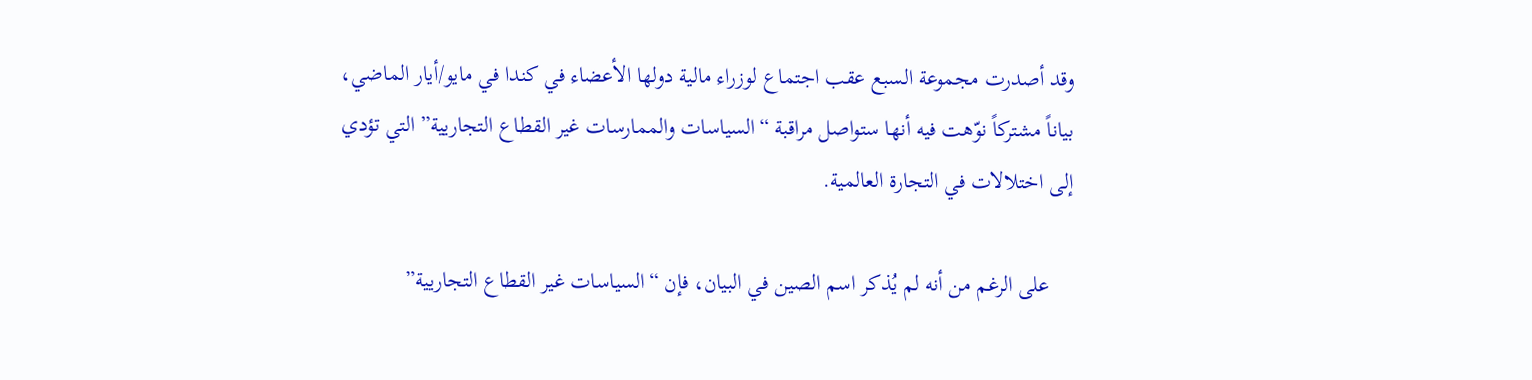وقد أصدرت مجموعة السبع عقب اجتماع لوزراء مالية دولها الأعضاء في كندا في مايو/أيار الماضي، بياناً مشتركاً نوّهت فيه أنها ستواصل مراقبة “السياسات والممارسات غير القطاع التجاريية” التي تؤدي إلى اختلالات في التجارة العالمية.

    على الرغم من أنه لم يُذكر اسم الصين في البيان، فإن “السياسات غير القطاع التجاريية”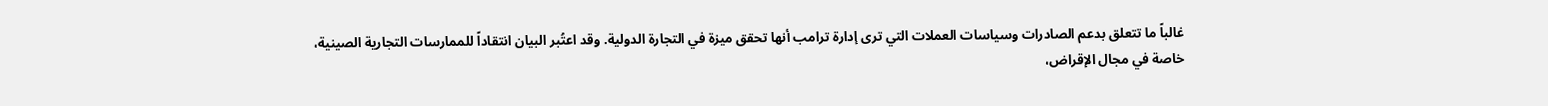غالباً ما تتعلق بدعم الصادرات وسياسات العملات التي ترى إدارة ترامب أنها تحقق ميزة في التجارة الدولية. وقد اعتُبر البيان انتقاداً للممارسات التجارية الصينية، خاصة في مجال الإقراض،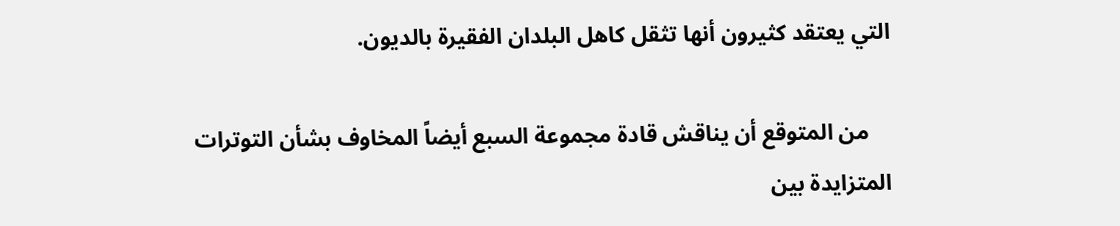التي يعتقد كثيرون أنها تثقل كاهل البلدان الفقيرة بالديون.

    من المتوقع أن يناقش قادة مجموعة السبع أيضاً المخاوف بشأن التوترات المتزايدة بين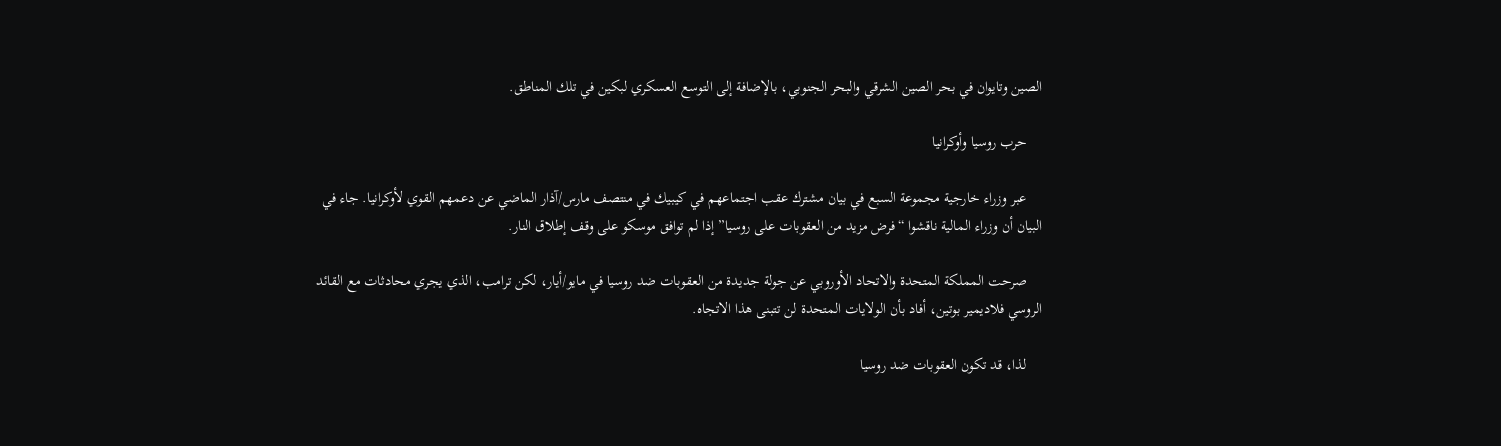الصين وتايوان في بحر الصين الشرقي والبحر الجنوبي، بالإضافة إلى التوسع العسكري لبكين في تلك المناطق.

    حرب روسيا وأوكرانيا

    عبر وزراء خارجية مجموعة السبع في بيان مشترك عقب اجتماعهم في كيبيك في منتصف مارس/آذار الماضي عن دعمهم القوي لأوكرانيا. جاء في البيان أن وزراء المالية ناقشوا “فرض مزيد من العقوبات على روسيا” إذا لم توافق موسكو على وقف إطلاق النار.

    صرحت المملكة المتحدة والاتحاد الأوروبي عن جولة جديدة من العقوبات ضد روسيا في مايو/أيار، لكن ترامب، الذي يجري محادثات مع القائد الروسي فلاديمير بوتين، أفاد بأن الولايات المتحدة لن تتبنى هذا الاتجاه.

    لذا، قد تكون العقوبات ضد روسيا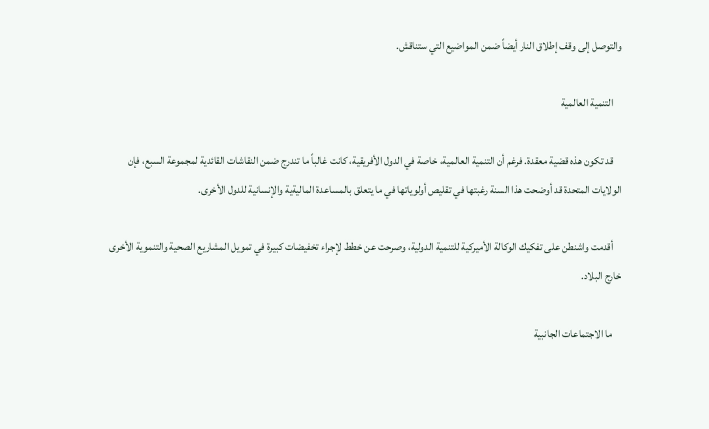والتوصل إلى وقف إطلاق النار أيضاً ضمن المواضيع التي ستناقش.

    التنمية العالمية

    قد تكون هذه قضية معقدة. فرغم أن التنمية العالمية، خاصة في الدول الأفريقية، كانت غالباً ما تندرج ضمن النقاشات القائدية لمجموعة السبع، فإن الولايات المتحدة قد أوضحت هذا السنة رغبتها في تقليص أولوياتها في ما يتعلق بالمساعدة الماليةية والإنسانية للدول الأخرى.

    أقدمت واشنطن على تفكيك الوكالة الأميركية للتنمية الدولية، وصرحت عن خطط لإجراء تخفيضات كبيرة في تمويل المشاريع الصحية والتنموية الأخرى خارج البلاد.

    ما الاجتماعات الجانبية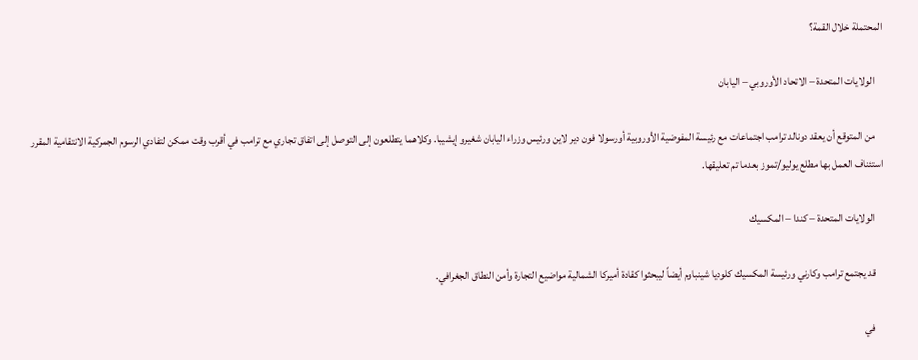المحتملة خلال القمة؟

    الولايات المتحدة – الاتحاد الأوروبي – اليابان

    من المتوقع أن يعقد دونالد ترامب اجتماعات مع رئيسة المفوضية الأوروبية أورسولا فون دير لاين ورئيس وزراء اليابان شغيرو إيشيبا. وكلاهما يتطلعون إلى التوصل إلى اتفاق تجاري مع ترامب في أقرب وقت ممكن لتفادي الرسوم الجمركية الانتقامية المقرر استئناف العمل بها مطلع يوليو/تموز بعدما تم تعليقها.

    الولايات المتحدة – كندا – المكسيك

    قد يجتمع ترامب وكارني ورئيسة المكسيك كلوديا شينباوم أيضاً ليبحثوا كقادة أميركا الشمالية مواضيع التجارة وأمن النطاق الجغرافي.

    في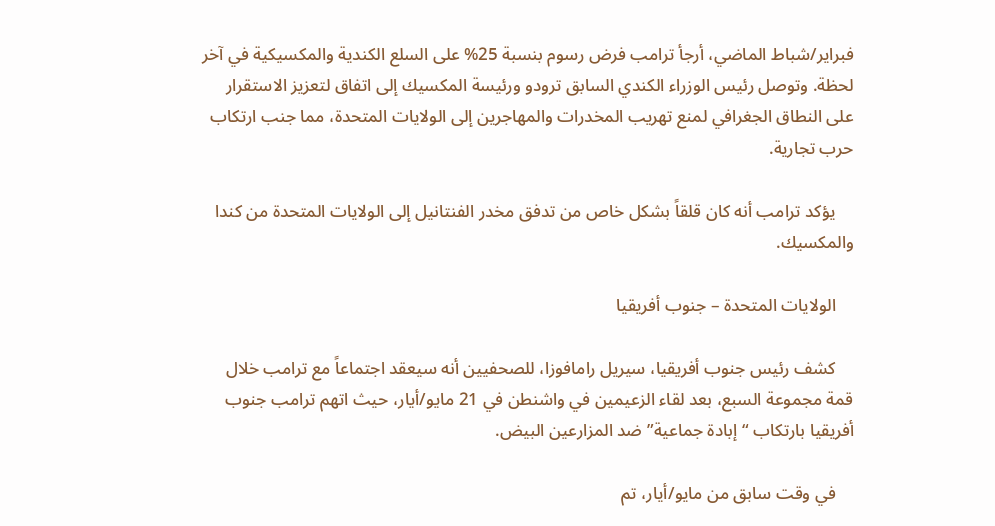فبراير/شباط الماضي، أرجأ ترامب فرض رسوم بنسبة 25% على السلع الكندية والمكسيكية في آخر لحظة. وتوصل رئيس الوزراء الكندي السابق ترودو ورئيسة المكسيك إلى اتفاق لتعزيز الاستقرار على النطاق الجغرافي لمنع تهريب المخدرات والمهاجرين إلى الولايات المتحدة، مما جنب ارتكاب حرب تجارية.

    يؤكد ترامب أنه كان قلقاً بشكل خاص من تدفق مخدر الفنتانيل إلى الولايات المتحدة من كندا والمكسيك.

    الولايات المتحدة – جنوب أفريقيا

    كشف رئيس جنوب أفريقيا، سيريل رامافوزا، للصحفيين أنه سيعقد اجتماعاً مع ترامب خلال قمة مجموعة السبع، بعد لقاء الزعيمين في واشنطن في 21 مايو/أيار، حيث اتهم ترامب جنوب أفريقيا بارتكاب “إبادة جماعية” ضد المزارعين البيض.

    في وقت سابق من مايو/أيار، تم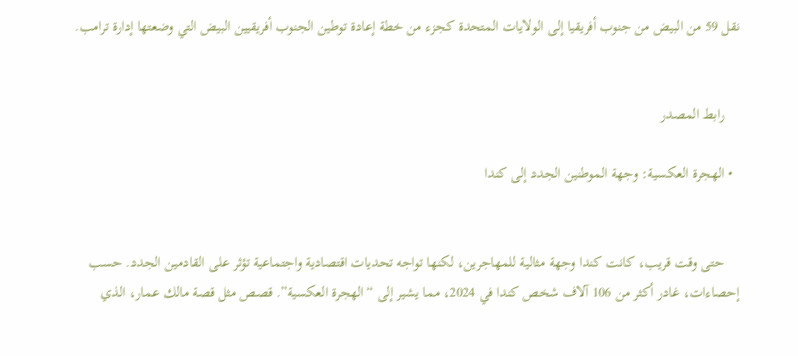نقل 59 من البيض من جنوب أفريقيا إلى الولايات المتحدة كجزء من خطة إعادة توطين الجنوب أفريقيين البيض التي وضعتها إدارة ترامب.


    رابط المصدر

  • الهجرة العكسية: وجهة الموطنين الجدد إلى كندا


    حتى وقت قريب، كانت كندا وجهة مثالية للمهاجرين، لكنها تواجه تحديات اقتصادية واجتماعية تؤثر على القادمين الجدد. حسب إحصاءات، غادر أكثر من 106 آلاف شخص كندا في 2024، مما يشير إلى “الهجرة العكسية”. قصص مثل قصة مالك عمار، الذي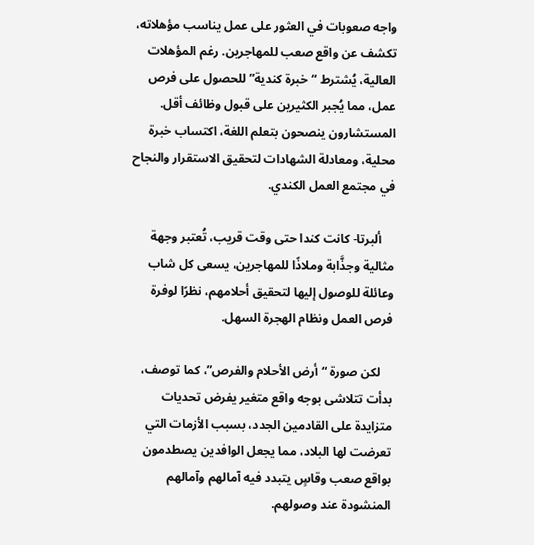واجه صعوبات في العثور على عمل يناسب مؤهلاته، تكشف عن واقع صعب للمهاجرين. رغم المؤهلات العالية، يُشترط “خبرة كندية” للحصول على فرص عمل، مما يُجبر الكثيرين على قبول وظائف أقل. المستشارون ينصحون بتعلم اللغة، اكتساب خبرة محلية، ومعادلة الشهادات لتحقيق الاستقرار والنجاح في مجتمع العمل الكندي.

    ألبرتا- كانت كندا حتى وقت قريب، تُعتبر وجهة مثالية وجذَّابة وملاذًا للمهاجرين، يسعى كل شاب وعائلة للوصول إليها لتحقيق أحلامهم، نظرًا لوفرة فرص العمل ونظام الهجرة السهل.

    لكن صورة “أرض الأحلام والفرص”، كما توصف، بدأت تتلاشى بوجه واقع متغير يفرض تحديات متزايدة على القادمين الجدد، بسبب الأزمات التي تعرضت لها البلاد، مما يجعل الوافدين يصطدمون بواقع صعب وقاسٍ يتبدد فيه آمالهم وآمالهم المنشودة عند وصولهم.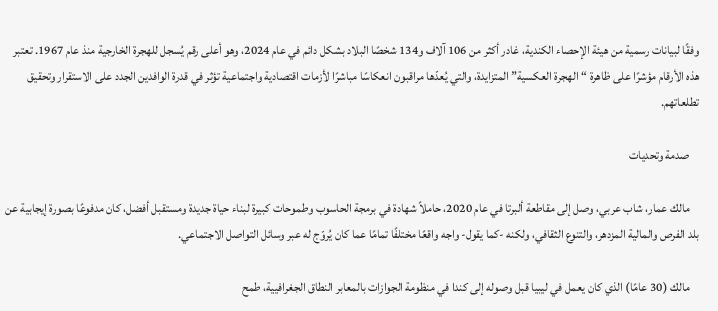وفقًا لبيانات رسمية من هيئة الإحصاء الكندية، غادر أكثر من 106 آلاف و134 شخصًا البلاد بشكل دائم في عام 2024، وهو أعلى رقم يُسجل للهجرة الخارجية منذ عام 1967. تعتبر هذه الأرقام مؤشرًا على ظاهرة “الهجرة العكسية” المتزايدة، والتي يُعدّها مراقبون انعكاسًا مباشرًا لأزمات اقتصادية واجتماعية تؤثر في قدرة الوافدين الجدد على الاستقرار وتحقيق تطلعاتهم.

    صدمة وتحديات

    مالك عمار، شاب عربي، وصل إلى مقاطعة ألبرتا في عام 2020، حاملاً شهادة في برمجة الحاسوب وطموحات كبيرة لبناء حياة جديدة ومستقبل أفضل، كان مدفوعًا بصورة إيجابية عن بلد الفرص والمالية المزدهر، والتنوع الثقافي، ولكنه -كما يقول- واجه واقعًا مختلفًا تمامًا عما كان يُروّج له عبر وسائل التواصل الاجتماعي.

    مالك (30 عامًا) الذي كان يعمل في ليبيا قبل وصوله إلى كندا في منظومة الجوازات بالمعابر النطاق الجغرافيية، طمح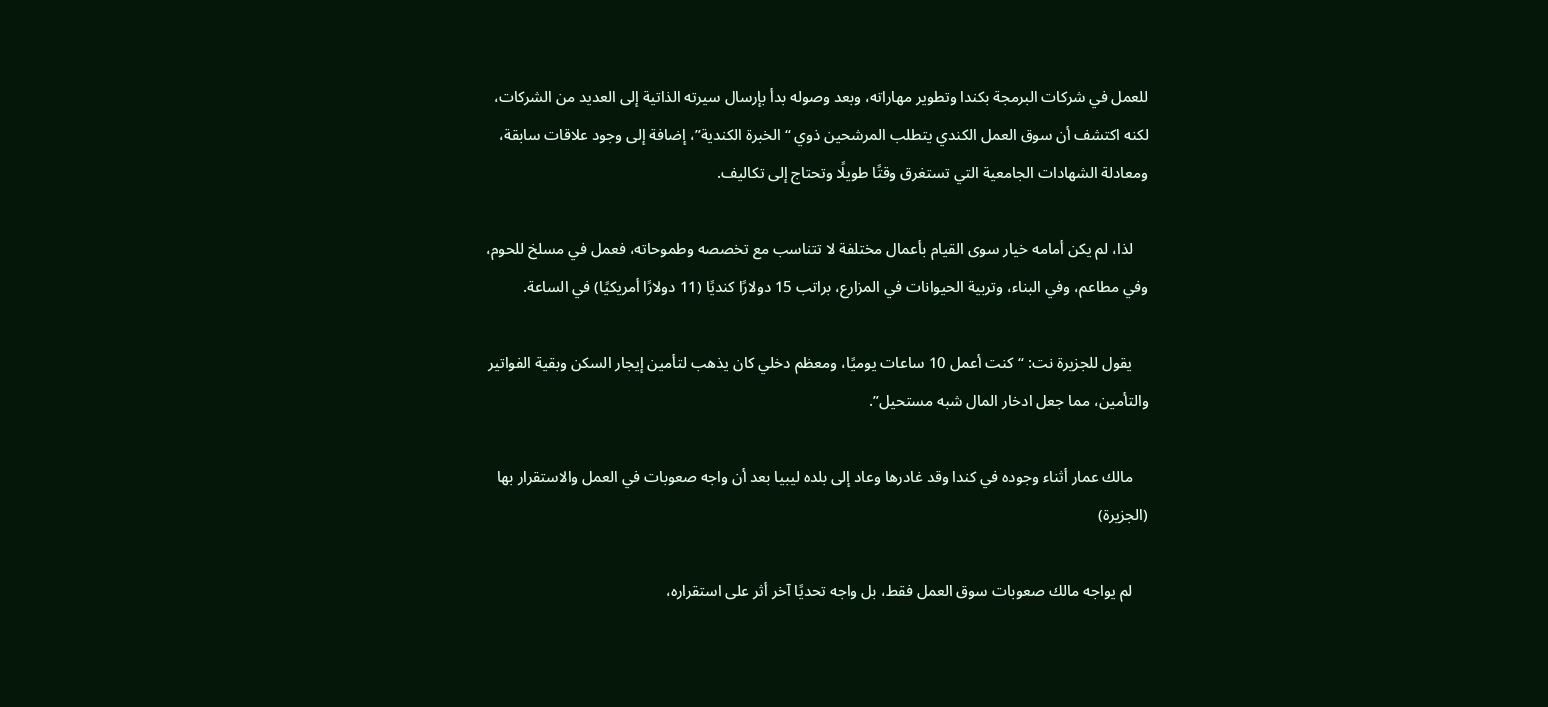للعمل في شركات البرمجة بكندا وتطوير مهاراته، وبعد وصوله بدأ بإرسال سيرته الذاتية إلى العديد من الشركات، لكنه اكتشف أن سوق العمل الكندي يتطلب المرشحين ذوي “الخبرة الكندية”، إضافة إلى وجود علاقات سابقة، ومعادلة الشهادات الجامعية التي تستغرق وقتًا طويلًا وتحتاج إلى تكاليف.

    لذا، لم يكن أمامه خيار سوى القيام بأعمال مختلفة لا تتناسب مع تخصصه وطموحاته، فعمل في مسلخ للحوم، وفي مطاعم، وفي البناء، وتربية الحيوانات في المزارع، براتب 15 دولارًا كنديًا (11 دولارًا أمريكيًا) في الساعة.

    يقول للجزيرة نت: “كنت أعمل 10 ساعات يوميًا، ومعظم دخلي كان يذهب لتأمين إيجار السكن وبقية الفواتير والتأمين، مما جعل ادخار المال شبه مستحيل”.

    مالك عمار أثناء وجوده في كندا وقد غادرها وعاد إلى بلده ليبيا بعد أن واجه صعوبات في العمل والاستقرار بها (الجزيرة)

    لم يواجه مالك صعوبات سوق العمل فقط، بل واجه تحديًا آخر أثر على استقراره،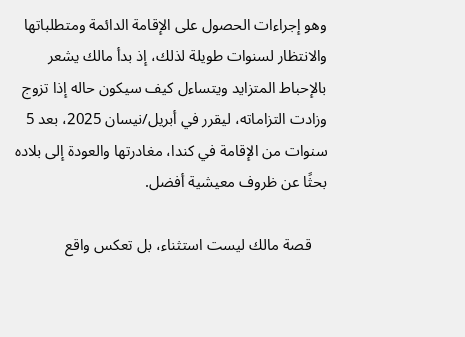وهو إجراءات الحصول على الإقامة الدائمة ومتطلباتها والانتظار لسنوات طويلة لذلك، إذ بدأ مالك يشعر بالإحباط المتزايد ويتساءل كيف سيكون حاله إذا تزوج وزادت التزاماته، ليقرر في أبريل/نيسان 2025، بعد 5 سنوات من الإقامة في كندا، مغادرتها والعودة إلى بلاده بحثًا عن ظروف معيشية أفضل.

    قصة مالك ليست استثناء، بل تعكس واقع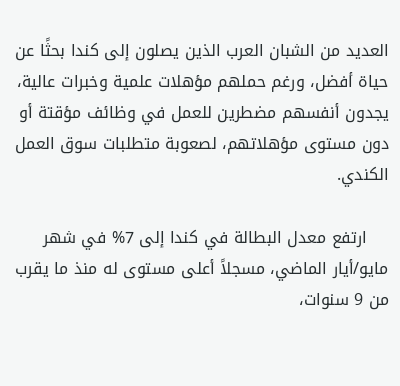العديد من الشبان العرب الذين يصلون إلى كندا بحثًا عن حياة أفضل، ورغم حملهم مؤهلات علمية وخبرات عالية، يجدون أنفسهم مضطرين للعمل في وظائف مؤقتة أو دون مستوى مؤهلاتهم، لصعوبة متطلبات سوق العمل الكندي.

    ارتفع معدل البطالة في كندا إلى 7% في شهر مايو/أيار الماضي، مسجلاً أعلى مستوى له منذ ما يقرب من 9 سنوات،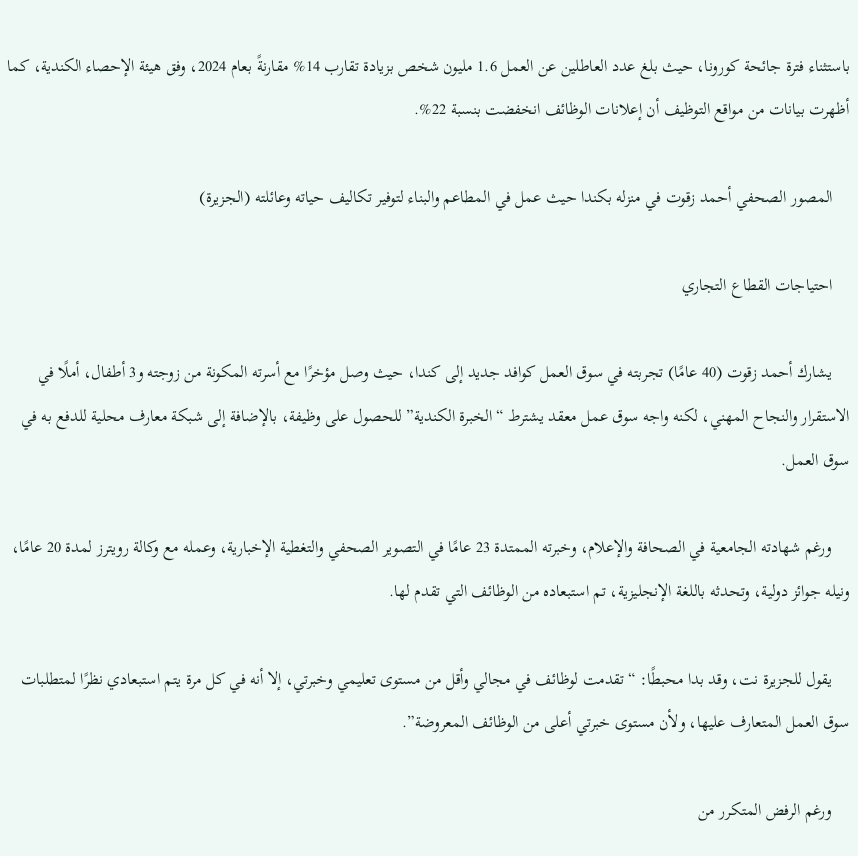باستثناء فترة جائحة كورونا، حيث بلغ عدد العاطلين عن العمل 1.6 مليون شخص بزيادة تقارب 14% مقارنةً بعام 2024، وفق هيئة الإحصاء الكندية، كما أظهرت بيانات من مواقع التوظيف أن إعلانات الوظائف انخفضت بنسبة 22%.

    المصور الصحفي أحمد زقوت في منزله بكندا حيث عمل في المطاعم والبناء لتوفير تكاليف حياته وعائلته (الجزيرة)

    احتياجات القطاع التجاري

    يشارك أحمد زقوت (40 عامًا) تجربته في سوق العمل كوافد جديد إلى كندا، حيث وصل مؤخرًا مع أسرته المكونة من زوجته و3 أطفال، أملًا في الاستقرار والنجاح المهني، لكنه واجه سوق عمل معقد يشترط “الخبرة الكندية” للحصول على وظيفة، بالإضافة إلى شبكة معارف محلية للدفع به في سوق العمل.

    ورغم شهادته الجامعية في الصحافة والإعلام، وخبرته الممتدة 23 عامًا في التصوير الصحفي والتغطية الإخبارية، وعمله مع وكالة رويترز لمدة 20 عامًا، ونيله جوائز دولية، وتحدثه باللغة الإنجليزية، تم استبعاده من الوظائف التي تقدم لها.

    يقول للجزيرة نت، وقد بدا محبطًا: “تقدمت لوظائف في مجالي وأقل من مستوى تعليمي وخبرتي، إلا أنه في كل مرة يتم استبعادي نظرًا لمتطلبات سوق العمل المتعارف عليها، ولأن مستوى خبرتي أعلى من الوظائف المعروضة”.

    ورغم الرفض المتكرر من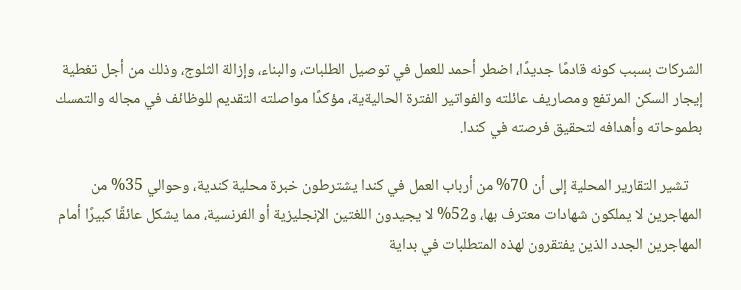الشركات بسبب كونه قادمًا جديدًا، اضطر أحمد للعمل في توصيل الطلبات، والبناء، وإزالة الثلوج، وذلك من أجل تغطية إيجار السكن المرتفع ومصاريف عائلته والفواتير الفترة الحاليةية، مؤكدًا مواصلته التقديم للوظائف في مجاله والتمسك بطموحاته وأهدافه لتحقيق فرصته في كندا.

    تشير التقارير المحلية إلى أن 70% من أرباب العمل في كندا يشترطون خبرة محلية كندية، وحوالي 35% من المهاجرين لا يملكون شهادات معترف بها، و52% لا يجيدون اللغتين الإنجليزية أو الفرنسية، مما يشكل عائقًا كبيرًا أمام المهاجرين الجدد الذين يفتقرون لهذه المتطلبات في بداية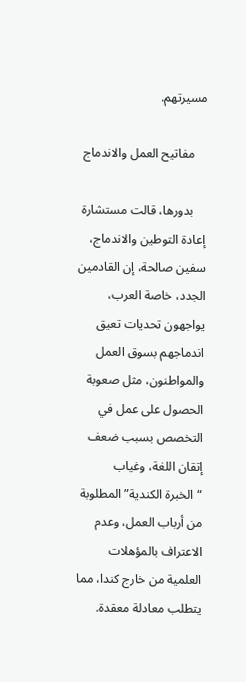مسيرتهم.

    مفاتيح العمل والاندماج

    بدورها، قالت مستشارة إعادة التوطين والاندماج، سفين صالحة، إن القادمين الجدد، خاصة العرب، يواجهون تحديات تعيق اندماجهم بسوق العمل والمواطنون، مثل صعوبة الحصول على عمل في التخصص بسبب ضعف إتقان اللغة، وغياب “الخبرة الكندية” المطلوبة من أرباب العمل، وعدم الاعتراف بالمؤهلات العلمية من خارج كندا، مما يتطلب معادلة معقدة.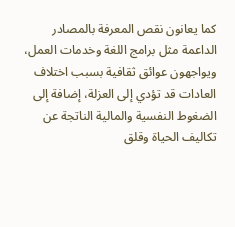كما يعانون نقص المعرفة بالمصادر الداعمة مثل برامج اللغة وخدمات العمل، ويواجهون عوائق ثقافية بسبب اختلاف العادات قد تؤدي إلى العزلة، إضافة إلى الضغوط النفسية والمالية الناتجة عن تكاليف الحياة وقلق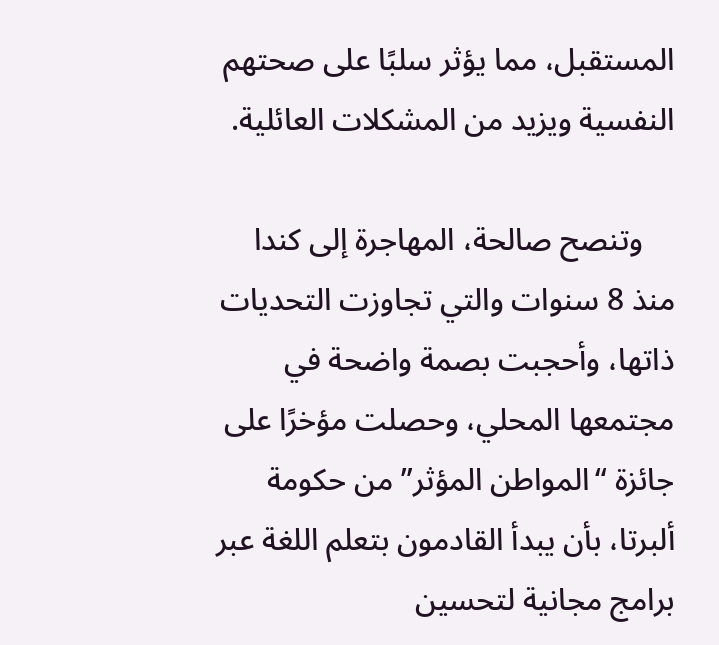المستقبل، مما يؤثر سلبًا على صحتهم النفسية ويزيد من المشكلات العائلية.

    وتنصح صالحة، المهاجرة إلى كندا منذ 8 سنوات والتي تجاوزت التحديات ذاتها، وأحجبت بصمة واضحة في مجتمعها المحلي، وحصلت مؤخرًا على جائزة “المواطن المؤثر” من حكومة ألبرتا، بأن يبدأ القادمون بتعلم اللغة عبر برامج مجانية لتحسين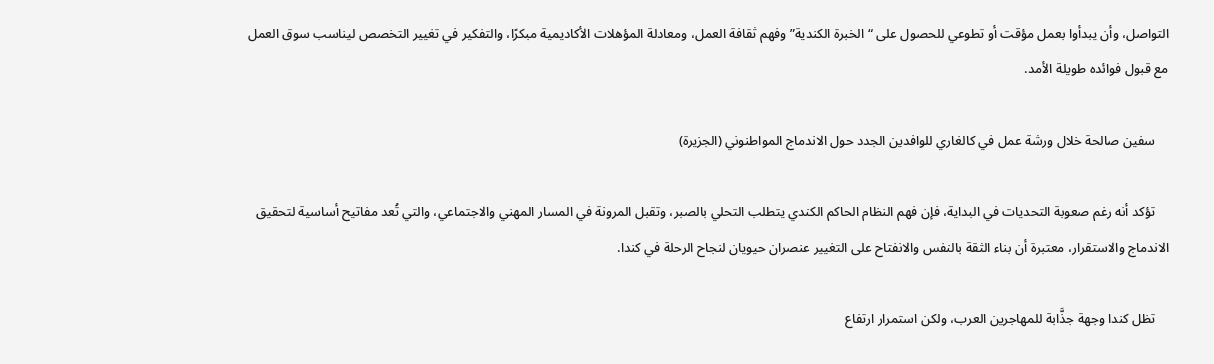التواصل، وأن يبدأوا بعمل مؤقت أو تطوعي للحصول على “الخبرة الكندية” وفهم ثقافة العمل، ومعادلة المؤهلات الأكاديمية مبكرًا، والتفكير في تغيير التخصص ليناسب سوق العمل مع قبول فوائده طويلة الأمد.

    سفين صالحة خلال ورشة عمل في كالغاري للوافدين الجدد حول الاندماج المواطنوني (الجزيرة)

    تؤكد أنه رغم صعوبة التحديات في البداية، فإن فهم النظام الحاكم الكندي يتطلب التحلي بالصبر، وتقبل المرونة في المسار المهني والاجتماعي، والتي تُعد مفاتيح أساسية لتحقيق الاندماج والاستقرار، معتبرة أن بناء الثقة بالنفس والانفتاح على التغيير عنصران حيويان لنجاح الرحلة في كندا.

    تظل كندا وجهة جذَّابة للمهاجرين العرب، ولكن استمرار ارتفاع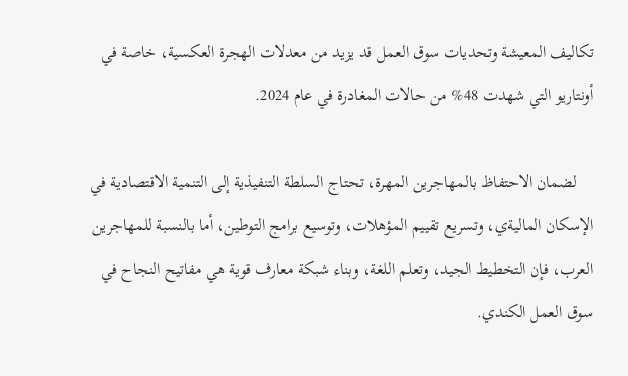تكاليف المعيشة وتحديات سوق العمل قد يزيد من معدلات الهجرة العكسية، خاصة في أونتاريو التي شهدت 48% من حالات المغادرة في عام 2024.

    لضمان الاحتفاظ بالمهاجرين المهرة، تحتاج السلطة التنفيذية إلى التنمية الاقتصادية في الإسكان الماليةي، وتسريع تقييم المؤهلات، وتوسيع برامج التوطين، أما بالنسبة للمهاجرين العرب، فإن التخطيط الجيد، وتعلم اللغة، وبناء شبكة معارف قوية هي مفاتيح النجاح في سوق العمل الكندي.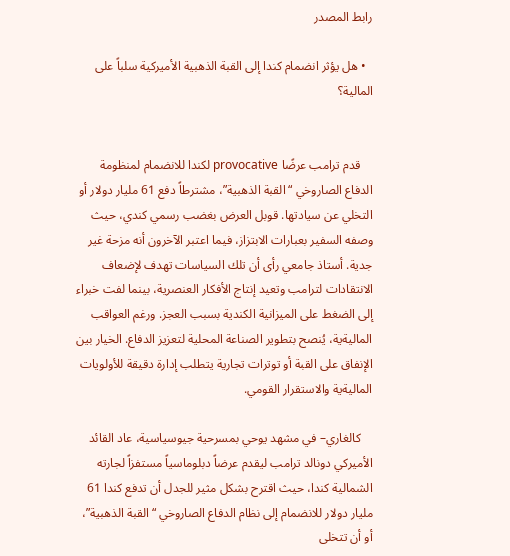رابط المصدر

  • هل يؤثر انضمام كندا إلى القبة الذهبية الأميركية سلباً على المالية؟


    قدم ترامب عرضًا provocative لكندا للانضمام لمنظومة الدفاع الصاروخي “القبة الذهبية”، مشترطاً دفع 61 مليار دولار أو التخلي عن سيادتها. قوبل العرض بغضب رسمي كندي، حيث وصفه السفير بعبارات الابتزاز، فيما اعتبر الآخرون أنه مزحة غير جدية. أستاذ جامعي رأى أن تلك السياسات تهدف لإضعاف الانتقادات لترامب وتعيد إنتاج الأفكار العنصرية، بينما لفت خبراء إلى الضغط على الميزانية الكندية بسبب العجز. ورغم العواقب الماليةية، يُنصح بتطوير الصناعة المحلية لتعزيز الدفاع. الخيار بين الإنفاق على القبة أو توترات تجارية يتطلب إدارة دقيقة للأولويات الماليةية والاستقرار القومي.

    كالغاري– في مشهد يوحي بمسرحية جيوسياسية، عاد القائد الأميركي دونالد ترامب ليقدم عرضاً دبلوماسياً مستفزاً لجارته الشمالية كندا، حيث اقترح بشكل مثير للجدل أن تدفع كندا 61 مليار دولار للانضمام إلى نظام الدفاع الصاروخي “القبة الذهبية”، أو أن تتخلى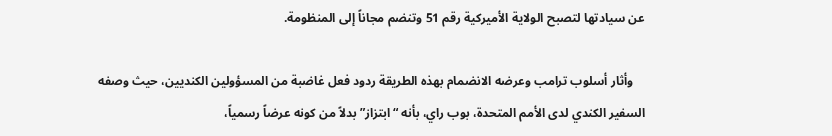عن سيادتها لتصبح الولاية الأميركية رقم 51 وتنضم مجاناً إلى المنظومة.

    وأثار أسلوب ترامب وعرضه الانضمام بهذه الطريقة ردود فعل غاضبة من المسؤولين الكنديين، حيث وصفه السفير الكندي لدى الأمم المتحدة، بوب راي، بأنه “ابتزاز” بدلاً من كونه عرضاً رسمياً،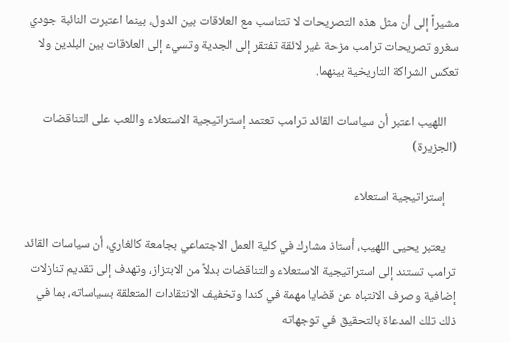مشيراً إلى أن مثل هذه التصريحات لا تتناسب مع العلاقات بين الدول، بينما اعتبرت النائبة جودي سغرو تصريحات ترامب مزحة غير لائقة تفتقر إلى الجدية وتسيء إلى العلاقات بين البلدين ولا تعكس الشراكة التاريخية بينهما.

    اللهيب اعتبر أن سياسات القائد ترامب تعتمد إستراتيجية الاستعلاء واللعب على التناقضات (الجزيرة)

    إستراتيجية استعلاء

    يعتبر يحيى اللهيب، أستاذ مشارك في كلية العمل الاجتماعي بجامعة كالغاري، أن سياسات القائد ترامب تستند إلى استراتيجية الاستعلاء والتناقضات بدلاً من الابتزاز، وتهدف إلى تقديم تنازلات إضافية وصرف الانتباه عن قضايا مهمة في كندا وتخفيف الانتقادات المتعلقة بسياساته، بما في ذلك تلك المدعاة بالتحقيق في توجهاته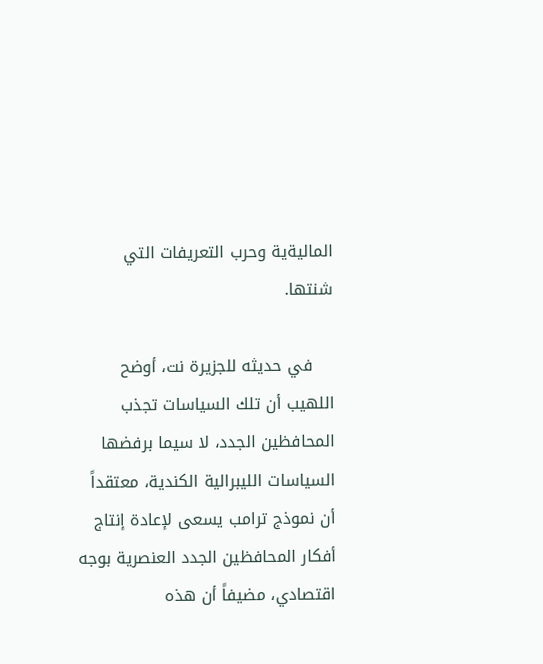الماليةية وحرب التعريفات التي شنتها.

    في حديثه للجزيرة نت، أوضح اللهيب أن تلك السياسات تجذب المحافظين الجدد، لا سيما برفضها السياسات الليبرالية الكندية، معتقداً أن نموذج ترامب يسعى لإعادة إنتاج أفكار المحافظين الجدد العنصرية بوجه اقتصادي، مضيفاً أن هذه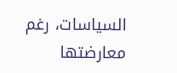السياسات، رغم معارضتها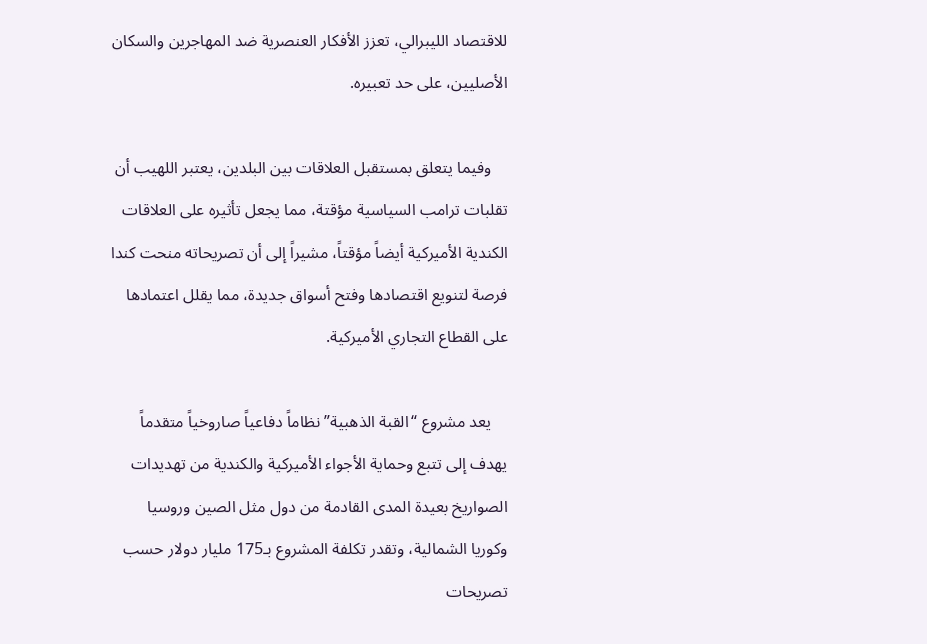للاقتصاد الليبرالي، تعزز الأفكار العنصرية ضد المهاجرين والسكان الأصليين، على حد تعبيره.

    وفيما يتعلق بمستقبل العلاقات بين البلدين، يعتبر اللهيب أن تقلبات ترامب السياسية مؤقتة، مما يجعل تأثيره على العلاقات الكندية الأميركية أيضاً مؤقتاً، مشيراً إلى أن تصريحاته منحت كندا فرصة لتنويع اقتصادها وفتح أسواق جديدة، مما يقلل اعتمادها على القطاع التجاري الأميركية.

    يعد مشروع “القبة الذهبية” نظاماً دفاعياً صاروخياً متقدماً يهدف إلى تتبع وحماية الأجواء الأميركية والكندية من تهديدات الصواريخ بعيدة المدى القادمة من دول مثل الصين وروسيا وكوريا الشمالية، وتقدر تكلفة المشروع بـ175 مليار دولار حسب تصريحات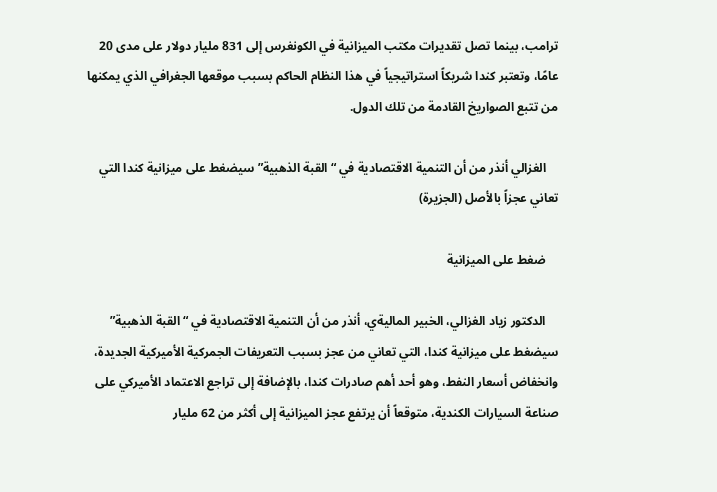ترامب، بينما تصل تقديرات مكتب الميزانية في الكونغرس إلى 831 مليار دولار على مدى 20 عامًا، وتعتبر كندا شريكاً استراتيجياً في هذا النظام الحاكم بسبب موقعها الجغرافي الذي يمكنها من تتبع الصواريخ القادمة من تلك الدول.

    الغزالي أنذر من أن التنمية الاقتصادية في “القبة الذهبية” سيضغط على ميزانية كندا التي تعاني عجزاً بالأصل (الجزيرة)

    ضغط على الميزانية

    الدكتور زياد الغزالي، الخبير الماليةي، أنذر من أن التنمية الاقتصادية في “القبة الذهبية” سيضغط على ميزانية كندا، التي تعاني من عجز بسبب التعريفات الجمركية الأميركية الجديدة، وانخفاض أسعار النفط، وهو أحد أهم صادرات كندا، بالإضافة إلى تراجع الاعتماد الأميركي على صناعة السيارات الكندية، متوقعاً أن يرتفع عجز الميزانية إلى أكثر من 62 مليار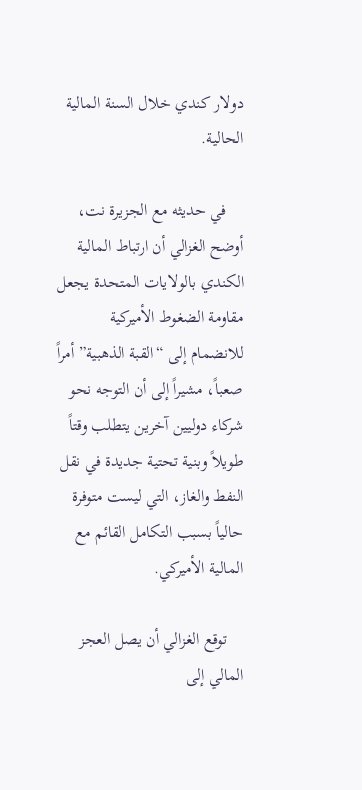دولار كندي خلال السنة المالية الحالية.

    في حديثه مع الجزيرة نت، أوضح الغزالي أن ارتباط المالية الكندي بالولايات المتحدة يجعل مقاومة الضغوط الأميركية للانضمام إلى “القبة الذهبية” أمراً صعباً، مشيراً إلى أن التوجه نحو شركاء دوليين آخرين يتطلب وقتاً طويلاً وبنية تحتية جديدة في نقل النفط والغاز، التي ليست متوفرة حالياً بسبب التكامل القائم مع المالية الأميركي.

    توقع الغزالي أن يصل العجز المالي إلى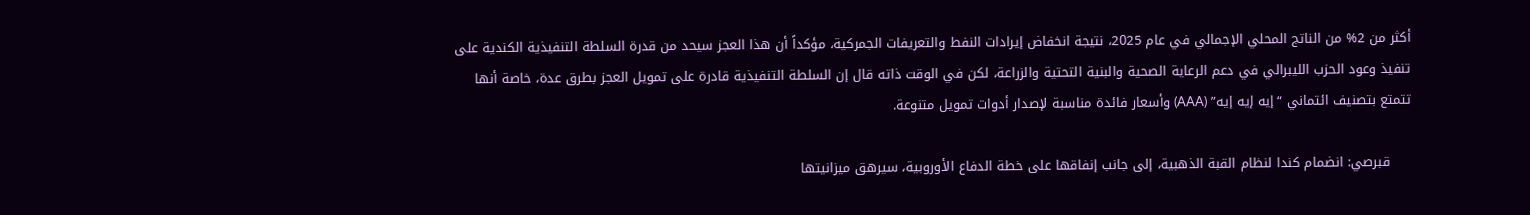أكثر من 2% من الناتج المحلي الإجمالي في عام 2025، نتيجة انخفاض إيرادات النفط والتعريفات الجمركية، مؤكداً أن هذا العجز سيحد من قدرة السلطة التنفيذية الكندية على تنفيذ وعود الحزب الليبرالي في دعم الرعاية الصحية والبنية التحتية والزراعة، لكن في الوقت ذاته قال إن السلطة التنفيذية قادرة على تمويل العجز بطرق عدة، خاصة أنها تتمتع بتصنيف ائتماني “إيه إيه إيه” (AAA) وأسعار فائدة مناسبة لإصدار أدوات تمويل متنوعة.

     قبرصي: انضمام كندا لنظام القبة الذهبية، إلى جانب إنفاقها على خطة الدفاع الأوروبية، سيرهق ميزانيتها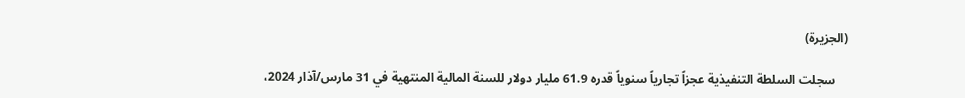(الجزيرة)

    سجلت السلطة التنفيذية عجزاً تجارياً سنوياً قدره 61.9 مليار دولار للسنة المالية المنتهية في 31 مارس/آذار 2024،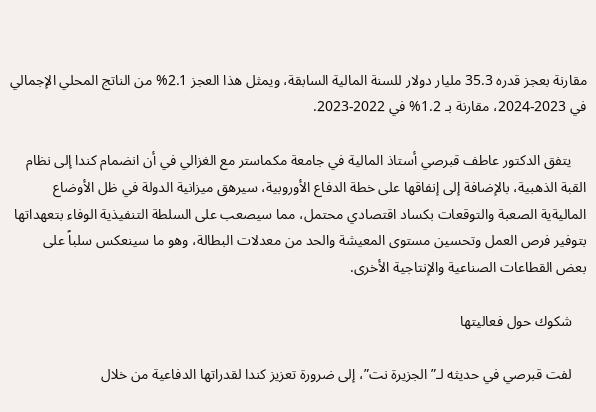مقارنة بعجز قدره 35.3 مليار دولار للسنة المالية السابقة، ويمثل هذا العجز 2.1% من الناتج المحلي الإجمالي في 2023-2024، مقارنة بـ 1.2% في 2022-2023.

    يتفق الدكتور عاطف قبرصي أستاذ المالية في جامعة مكماستر مع الغزالي في أن انضمام كندا إلى نظام القبة الذهبية، بالإضافة إلى إنفاقها على خطة الدفاع الأوروبية، سيرهق ميزانية الدولة في ظل الأوضاع الماليةية الصعبة والتوقعات بكساد اقتصادي محتمل، مما سيصعب على السلطة التنفيذية الوفاء بتعهداتها بتوفير فرص العمل وتحسين مستوى المعيشة والحد من معدلات البطالة، وهو ما سينعكس سلباً على بعض القطاعات الصناعية والإنتاجية الأخرى.

    شكوك حول فعاليتها

    لفت قبرصي في حديثه لـ”الجزيرة نت”، إلى ضرورة تعزيز كندا لقدراتها الدفاعية من خلال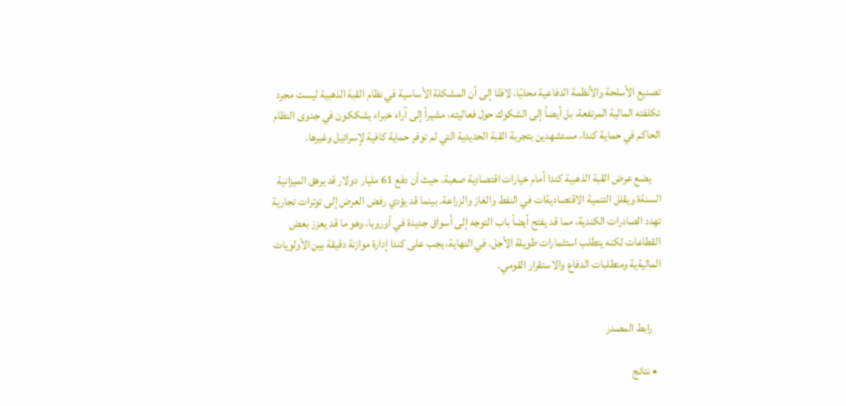تصنيع الأسلحة والأنظمة الدفاعية محليًا، لافتًا إلى أن المشكلة الأساسية في نظام القبة الذهبية ليست مجرد تكلفته المالية المرتفعة، بل أيضاً إلى الشكوك حول فعاليته، مشيراً إلى آراء خبراء يشككون في جدوى النظام الحاكم في حماية كندا، مستشهدين بتجربة القبة الحديدية التي لم توفر حماية كافية لإسرائيل وغيرها.

    يضع عرض القبة الذهبية كندا أمام خيارات اقتصادية صعبة، حيث أن دفع 61 مليار دولار قد يرهق الميزانية السنةة ويقلل التنمية الاقتصاديةات في النفط والغاز والزراعة. بينما قد يؤدي رفض العرض إلى توترات تجارية تهدد الصادرات الكندية، مما قد يفتح أيضاً باب التوجه إلى أسواق جديدة في أوروبا، وهو ما قد يعزز بعض القطاعات لكنه يتطلب استثمارات طويلة الأجل. في النهاية، يجب على كندا إدارة موازنة دقيقة بين الأولويات الماليةية ومتطلبات الدفاع والاستقرار القومي.


    رابط المصدر

  • نتائج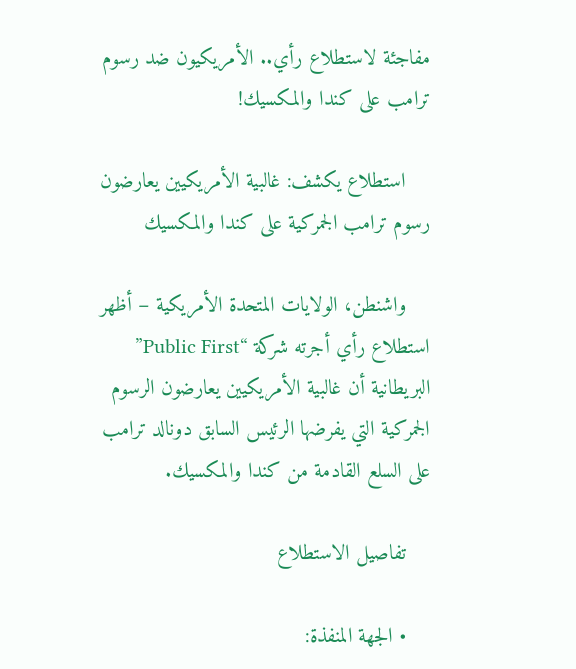مفاجئة لاستطلاع رأي.. الأمريكيون ضد رسوم ترامب على كندا والمكسيك!

    استطلاع يكشف: غالبية الأمريكيين يعارضون رسوم ترامب الجمركية على كندا والمكسيك

    واشنطن، الولايات المتحدة الأمريكية – أظهر استطلاع رأي أجرته شركة “Public First” البريطانية أن غالبية الأمريكيين يعارضون الرسوم الجمركية التي يفرضها الرئيس السابق دونالد ترامب على السلع القادمة من كندا والمكسيك.

    تفاصيل الاستطلاع

    • الجهة المنفذة: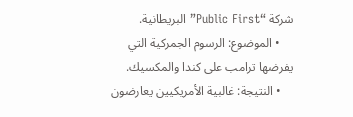شركة “Public First” البريطانية.
    • الموضوع: الرسوم الجمركية التي يفرضها ترامب على كندا والمكسيك.
    • النتيجة: غالبية الأمريكيين يعارضون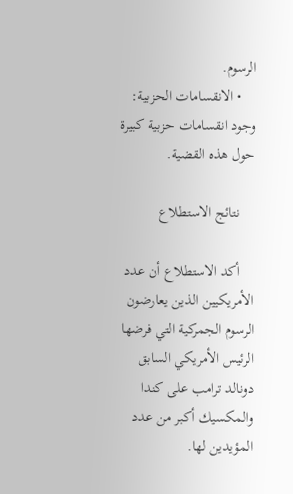الرسوم.
    • الانقسامات الحزبية: وجود انقسامات حزبية كبيرة حول هذه القضية.

    نتائج الاستطلاع

    أكد الاستطلاع أن عدد الأمريكيين الذين يعارضون الرسوم الجمركية التي فرضها الرئيس الأمريكي السابق دونالد ترامب على كندا والمكسيك أكبر من عدد المؤيدين لها.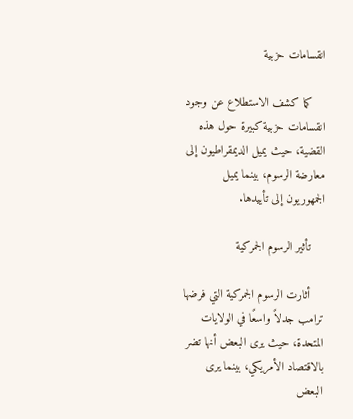انقسامات حزبية

    كما كشف الاستطلاع عن وجود انقسامات حزبية كبيرة حول هذه القضية، حيث يميل الديمقراطيون إلى معارضة الرسوم، بينما يميل الجمهوريون إلى تأييدها.

    تأثير الرسوم الجمركية

    أثارت الرسوم الجمركية التي فرضها ترامب جدلاً واسعًا في الولايات المتحدة، حيث يرى البعض أنها تضر بالاقتصاد الأمريكي، بينما يرى البعض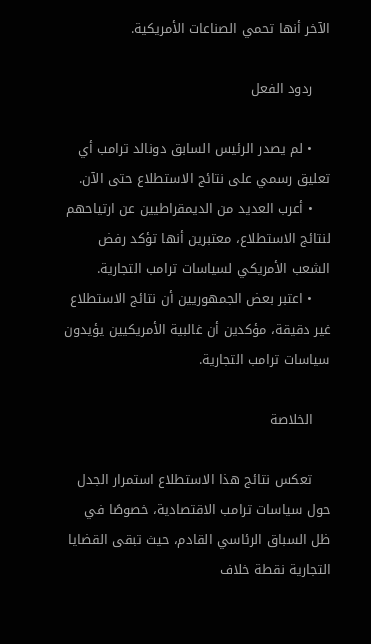الآخر أنها تحمي الصناعات الأمريكية.

    ردود الفعل

    • لم يصدر الرئيس السابق دونالد ترامب أي تعليق رسمي على نتائج الاستطلاع حتى الآن.
    • أعرب العديد من الديمقراطيين عن ارتياحهم لنتائج الاستطلاع، معتبرين أنها تؤكد رفض الشعب الأمريكي لسياسات ترامب التجارية.
    • اعتبر بعض الجمهوريين أن نتائج الاستطلاع غير دقيقة، مؤكدين أن غالبية الأمريكيين يؤيدون سياسات ترامب التجارية.

    الخلاصة

    تعكس نتائج هذا الاستطلاع استمرار الجدل حول سياسات ترامب الاقتصادية، خصوصًا في ظل السباق الرئاسي القادم، حيث تبقى القضايا التجارية نقطة خلاف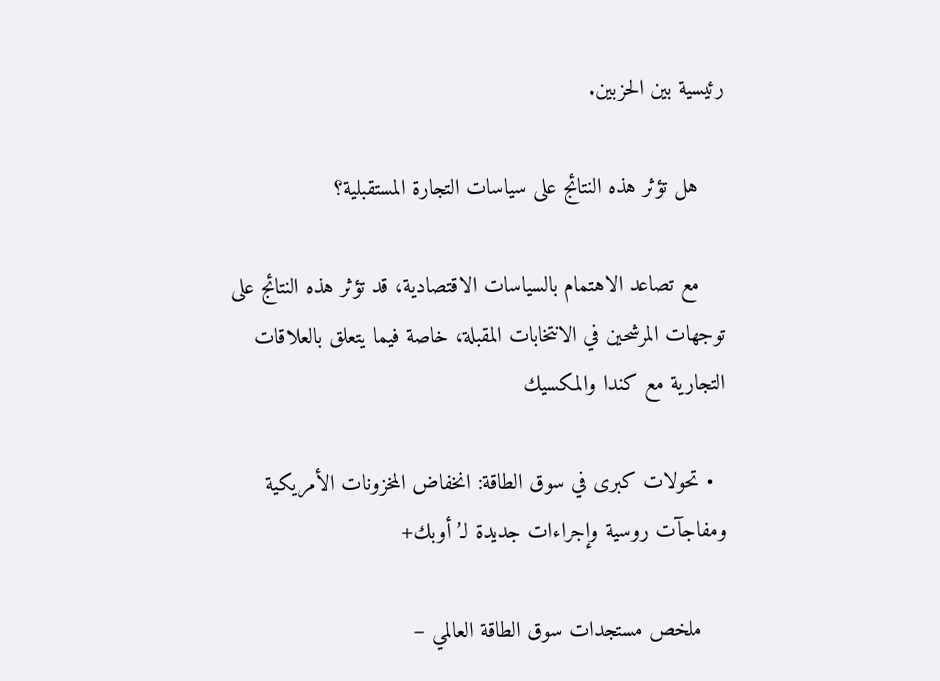رئيسية بين الحزبين.

    هل تؤثر هذه النتائج على سياسات التجارة المستقبلية؟

    مع تصاعد الاهتمام بالسياسات الاقتصادية، قد تؤثر هذه النتائج على توجهات المرشحين في الانتخابات المقبلة، خاصة فيما يتعلق بالعلاقات التجارية مع كندا والمكسيك

  • تحولات كبرى في سوق الطاقة: انخفاض المخزونات الأمريكية ومفاجآت روسية وإجراءات جديدة لـ’أوبك+

    ملخص مستجدات سوق الطاقة العالمي –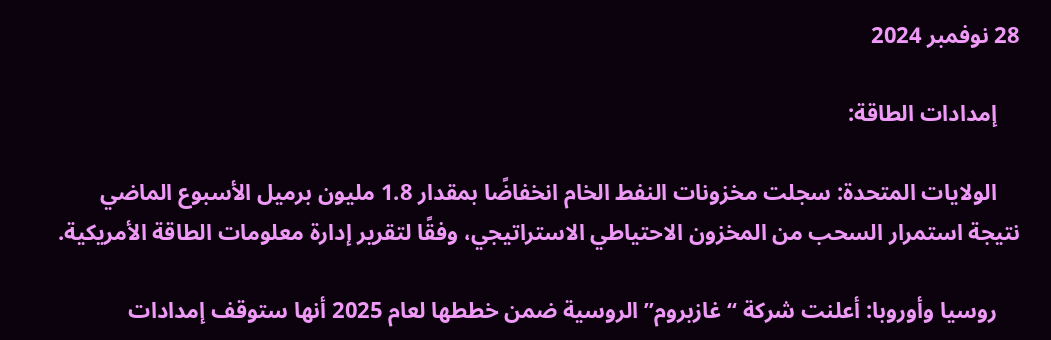28 نوفمبر 2024

    إمدادات الطاقة:

    الولايات المتحدة: سجلت مخزونات النفط الخام انخفاضًا بمقدار 1.8 مليون برميل الأسبوع الماضي نتيجة استمرار السحب من المخزون الاحتياطي الاستراتيجي، وفقًا لتقرير إدارة معلومات الطاقة الأمريكية.

    روسيا وأوروبا: أعلنت شركة “غازبروم” الروسية ضمن خططها لعام 2025 أنها ستوقف إمدادات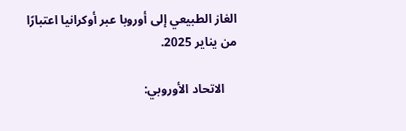الغاز الطبيعي إلى أوروبا عبر أوكرانيا اعتبارًا من يناير 2025.

    الاتحاد الأوروبي: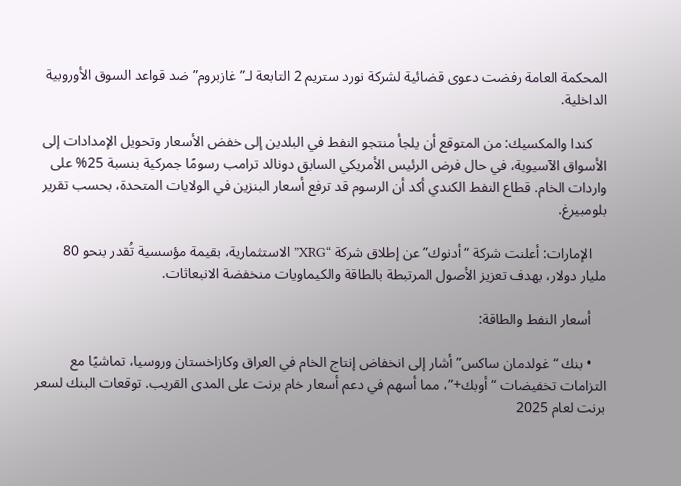المحكمة العامة رفضت دعوى قضائية لشركة نورد ستريم 2 التابعة لـ”غازبروم” ضد قواعد السوق الأوروبية الداخلية.

    كندا والمكسيك: من المتوقع أن يلجأ منتجو النفط في البلدين إلى خفض الأسعار وتحويل الإمدادات إلى الأسواق الآسيوية، في حال فرض الرئيس الأمريكي السابق دونالد ترامب رسومًا جمركية بنسبة 25% على واردات الخام. قطاع النفط الكندي أكد أن الرسوم قد ترفع أسعار البنزين في الولايات المتحدة، بحسب تقرير بلومبيرغ.

    الإمارات: أعلنت شركة “أدنوك” عن إطلاق شركة “XRG” الاستثمارية، بقيمة مؤسسية تُقدر بنحو 80 مليار دولار، بهدف تعزيز الأصول المرتبطة بالطاقة والكيماويات منخفضة الانبعاثات.

    أسعار النفط والطاقة:

    • بنك “غولدمان ساكس” أشار إلى انخفاض إنتاج الخام في العراق وكازاخستان وروسيا، تماشيًا مع التزامات تخفيضات “أوبك+”، مما أسهم في دعم أسعار خام برنت على المدى القريب. توقعات البنك لسعر برنت لعام 2025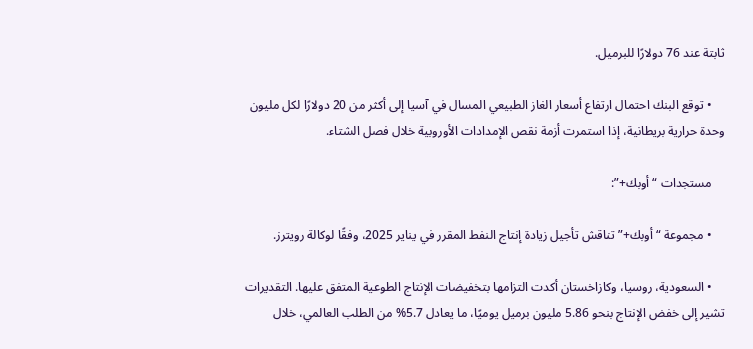ثابتة عند 76 دولارًا للبرميل.

    • توقع البنك احتمال ارتفاع أسعار الغاز الطبيعي المسال في آسيا إلى أكثر من 20 دولارًا لكل مليون وحدة حرارية بريطانية، إذا استمرت أزمة نقص الإمدادات الأوروبية خلال فصل الشتاء.

    مستجدات “أوبك+”:

    • مجموعة “أوبك+” تناقش تأجيل زيادة إنتاج النفط المقرر في يناير 2025، وفقًا لوكالة رويترز.

    • السعودية، روسيا، وكازاخستان أكدت التزامها بتخفيضات الإنتاج الطوعية المتفق عليها. التقديرات تشير إلى خفض الإنتاج بنحو 5.86 مليون برميل يوميًا، ما يعادل 5.7% من الطلب العالمي، خلال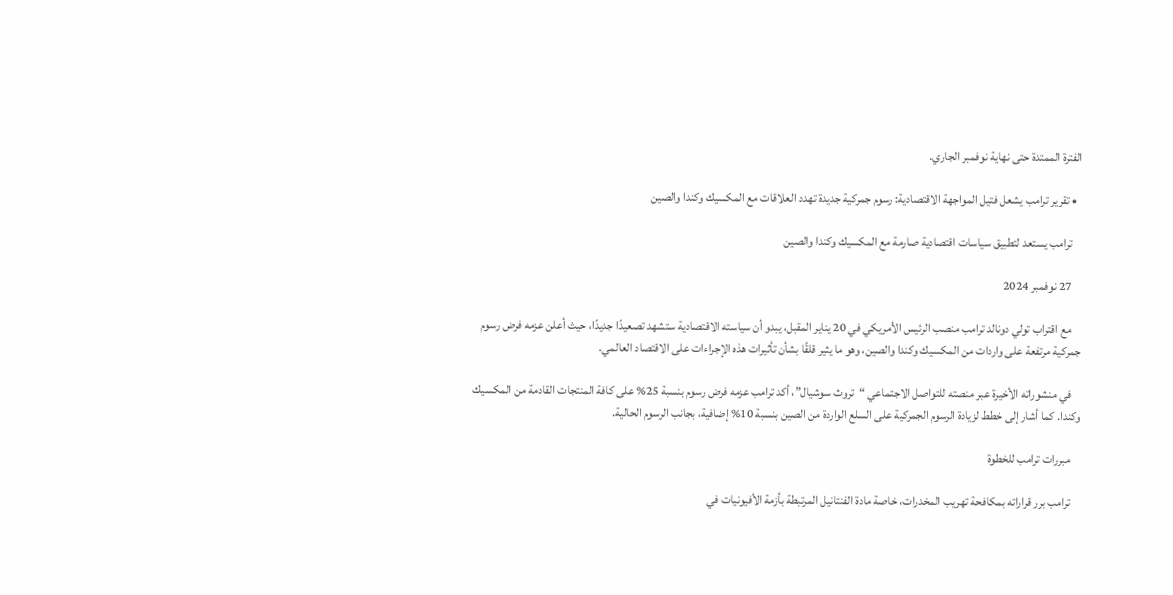الفترة الممتدة حتى نهاية نوفمبر الجاري.

  • تقرير ترامب يشعل فتيل المواجهة الاقتصادية: رسوم جمركية جديدة تهدد العلاقات مع المكسيك وكندا والصين

    ترامب يستعد لتطبيق سياسات اقتصادية صارمة مع المكسيك وكندا والصين

    27 نوفمبر 2024

    مع اقتراب تولي دونالد ترامب منصب الرئيس الأمريكي في 20 يناير المقبل، يبدو أن سياسته الاقتصادية ستشهد تصعيدًا جديدًا، حيث أعلن عزمه فرض رسوم جمركية مرتفعة على واردات من المكسيك وكندا والصين، وهو ما يثير قلقًا بشأن تأثيرات هذه الإجراءات على الاقتصاد العالمي.

    في منشوراته الأخيرة عبر منصته للتواصل الاجتماعي “تروث سوشيال”، أكد ترامب عزمه فرض رسوم بنسبة 25% على كافة المنتجات القادمة من المكسيك وكندا. كما أشار إلى خطط لزيادة الرسوم الجمركية على السلع الواردة من الصين بنسبة 10% إضافية، بجانب الرسوم الحالية.

    مبررات ترامب للخطوة

    ترامب برر قراراته بمكافحة تهريب المخدرات، خاصة مادة الفنتانيل المرتبطة بأزمة الأفيونيات في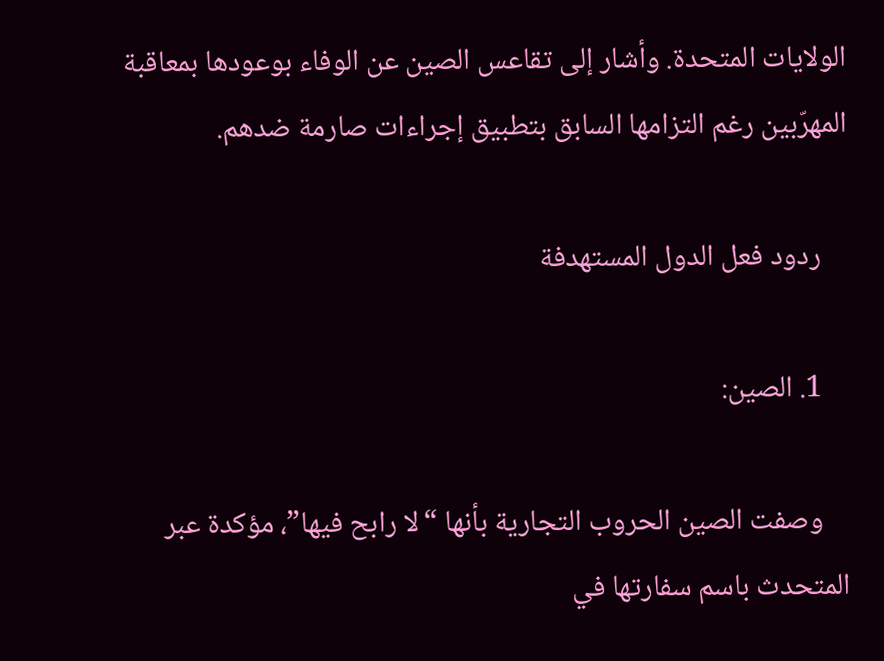الولايات المتحدة. وأشار إلى تقاعس الصين عن الوفاء بوعودها بمعاقبة المهرّبين رغم التزامها السابق بتطبيق إجراءات صارمة ضدهم.

    ردود فعل الدول المستهدفة

    1. الصين:

    وصفت الصين الحروب التجارية بأنها “لا رابح فيها”، مؤكدة عبر المتحدث باسم سفارتها في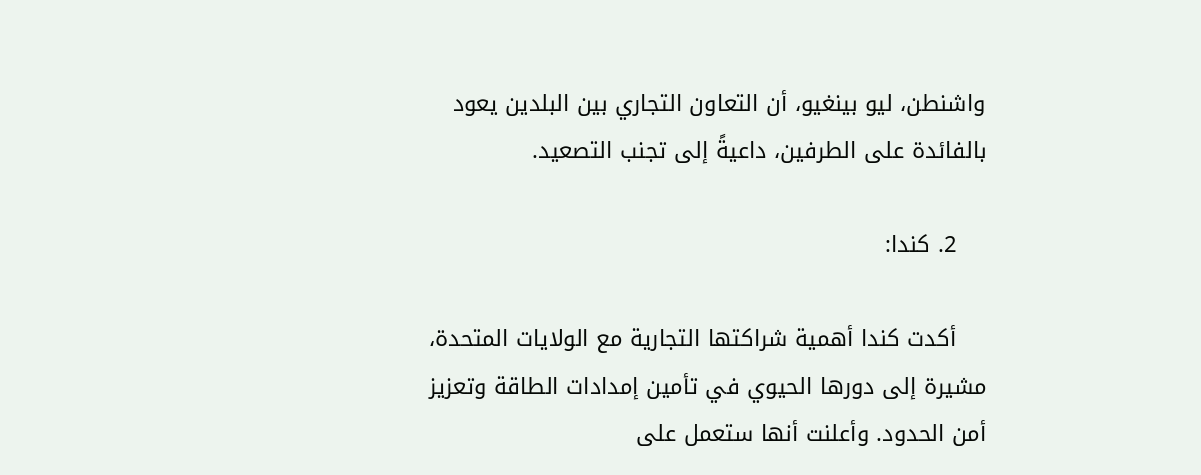واشنطن، ليو بينغيو، أن التعاون التجاري بين البلدين يعود بالفائدة على الطرفين، داعيةً إلى تجنب التصعيد.

    2. كندا:

    أكدت كندا أهمية شراكتها التجارية مع الولايات المتحدة، مشيرة إلى دورها الحيوي في تأمين إمدادات الطاقة وتعزيز أمن الحدود. وأعلنت أنها ستعمل على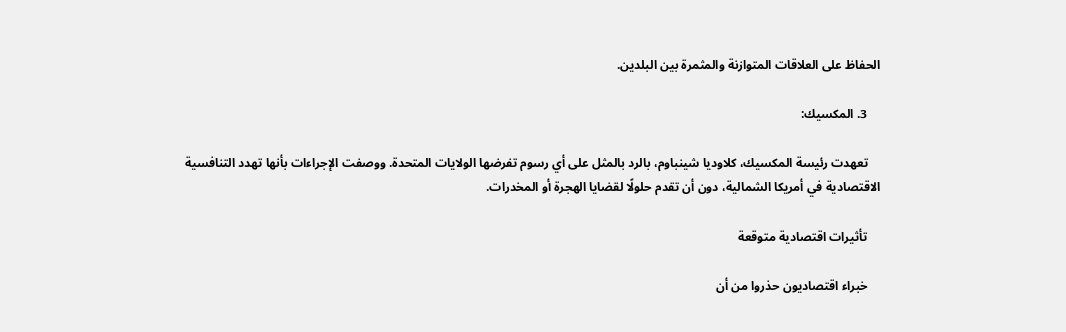الحفاظ على العلاقات المتوازنة والمثمرة بين البلدين.

    3. المكسيك:

    تعهدت رئيسة المكسيك، كلاوديا شينباوم، بالرد بالمثل على أي رسوم تفرضها الولايات المتحدة. ووصفت الإجراءات بأنها تهدد التنافسية الاقتصادية في أمريكا الشمالية، دون أن تقدم حلولًا لقضايا الهجرة أو المخدرات.

    تأثيرات اقتصادية متوقعة

    خبراء اقتصاديون حذروا من أن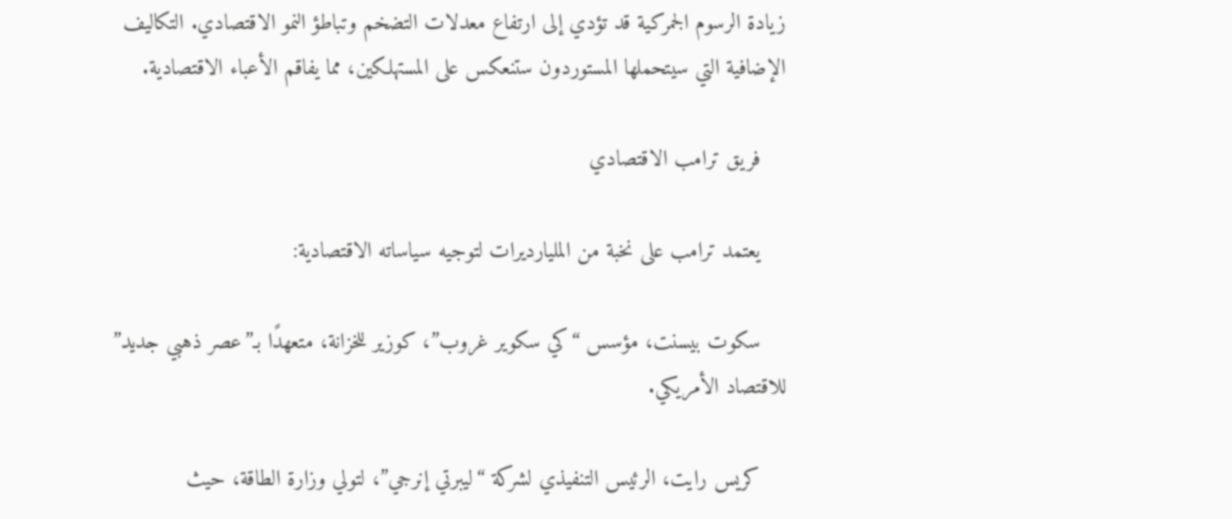زيادة الرسوم الجمركية قد تؤدي إلى ارتفاع معدلات التضخم وتباطؤ النمو الاقتصادي. التكاليف الإضافية التي سيتحملها المستوردون ستنعكس على المستهلكين، مما يفاقم الأعباء الاقتصادية.

    فريق ترامب الاقتصادي

    يعتمد ترامب على نخبة من المليارديرات لتوجيه سياساته الاقتصادية:

    سكوت بيسنت، مؤسس “كي سكوير غروب”، كوزير للخزانة، متعهدًا بـ”عصر ذهبي جديد” للاقتصاد الأمريكي.

    كريس رايت، الرئيس التنفيذي لشركة “ليبرتي إنرجي”، لتولي وزارة الطاقة، حيث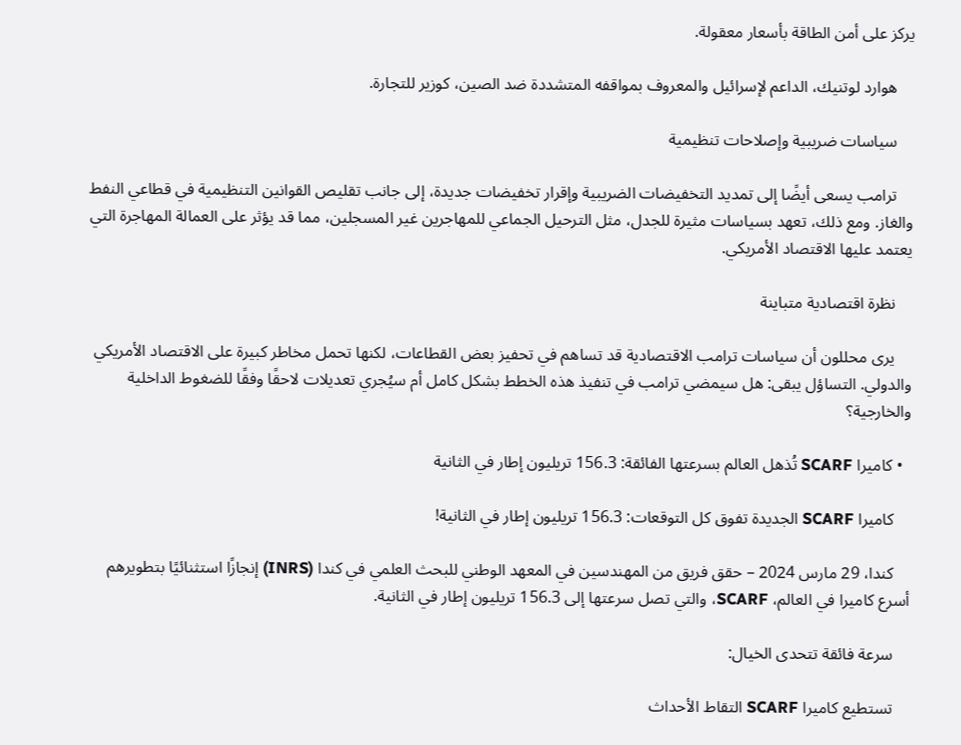يركز على أمن الطاقة بأسعار معقولة.

    هوارد لوتنيك، الداعم لإسرائيل والمعروف بمواقفه المتشددة ضد الصين، كوزير للتجارة.

    سياسات ضريبية وإصلاحات تنظيمية

    ترامب يسعى أيضًا إلى تمديد التخفيضات الضريبية وإقرار تخفيضات جديدة، إلى جانب تقليص القوانين التنظيمية في قطاعي النفط والغاز. ومع ذلك، تعهد بسياسات مثيرة للجدل، مثل الترحيل الجماعي للمهاجرين غير المسجلين، مما قد يؤثر على العمالة المهاجرة التي يعتمد عليها الاقتصاد الأمريكي.

    نظرة اقتصادية متباينة

    يرى محللون أن سياسات ترامب الاقتصادية قد تساهم في تحفيز بعض القطاعات، لكنها تحمل مخاطر كبيرة على الاقتصاد الأمريكي والدولي. التساؤل يبقى: هل سيمضي ترامب في تنفيذ هذه الخطط بشكل كامل أم سيُجري تعديلات لاحقًا وفقًا للضغوط الداخلية والخارجية؟

  • كاميرا SCARF تُذهل العالم بسرعتها الفائقة: 156.3 تريليون إطار في الثانية

    كاميرا SCARF الجديدة تفوق كل التوقعات: 156.3 تريليون إطار في الثانية!

    كندا، 29 مارس 2024 – حقق فريق من المهندسين في المعهد الوطني للبحث العلمي في كندا (INRS) إنجازًا استثنائيًا بتطويرهم أسرع كاميرا في العالم، SCARF، والتي تصل سرعتها إلى 156.3 تريليون إطار في الثانية.

    سرعة فائقة تتحدى الخيال:

    تستطيع كاميرا SCARF التقاط الأحداث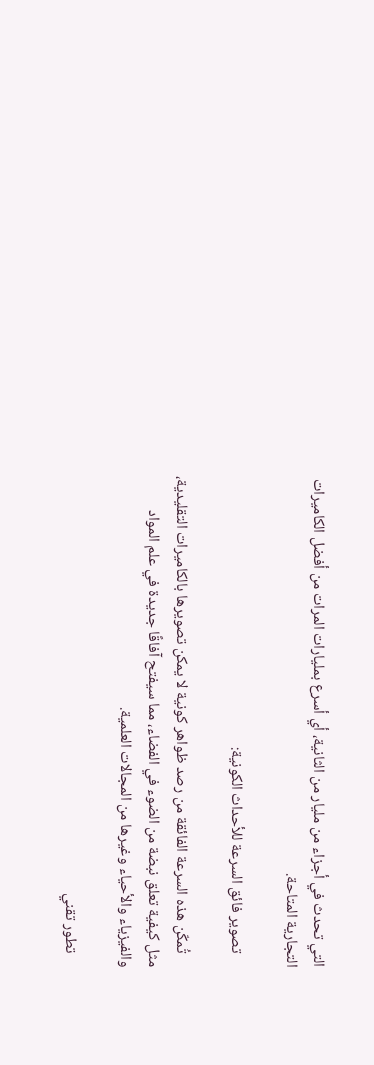التي تحدث في أجزاء من مليار من الثانية، أي أسرع بمليارات المرات من أفضل الكاميرات التجارية المتاحة.

    تصوير فائق السرعة للأحداث الكونية:

    تُمكّن هذه السرعة الفائقة من رصد ظواهر كونية لا يمكن تصويرها بالكاميرات التقليدية، مثل كيفية تعلق نبضة من الضوء في الفضاء، مما سيفتح آفاقًا جديدة في علم المواد والفيزياء والأحياء وغيرها من المجالات العلمية.

    تطور تقني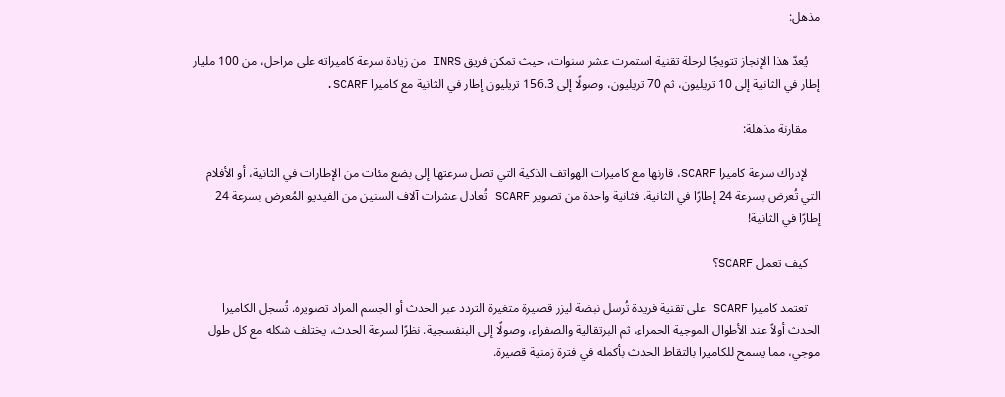مذهل:

    يُعدّ هذا الإنجاز تتويجًا لرحلة تقنية استمرت عشر سنوات، حيث تمكن فريق INRS من زيادة سرعة كاميراته على مراحل، من 100 مليار إطار في الثانية إلى 10 تريليون، ثم 70 تريليون، وصولًا إلى 156.3 تريليون إطار في الثانية مع كاميرا SCARF.

    مقارنة مذهلة:

    لإدراك سرعة كاميرا SCARF، قارنها مع كاميرات الهواتف الذكية التي تصل سرعتها إلى بضع مئات من الإطارات في الثانية، أو الأفلام التي تُعرض بسرعة 24 إطارًا في الثانية. فثانية واحدة من تصوير SCARF تُعادل عشرات آلاف السنين من الفيديو المُعرض بسرعة 24 إطارًا في الثانية!

    كيف تعمل SCARF؟

    تعتمد كاميرا SCARF على تقنية فريدة تُرسل نبضة ليزر قصيرة متغيرة التردد عبر الحدث أو الجسم المراد تصويره. تُسجل الكاميرا الحدث أولاً عند الأطوال الموجية الحمراء، ثم البرتقالية والصفراء، وصولًا إلى البنفسجية. نظرًا لسرعة الحدث، يختلف شكله مع كل طول موجي، مما يسمح للكاميرا بالتقاط الحدث بأكمله في فترة زمنية قصيرة.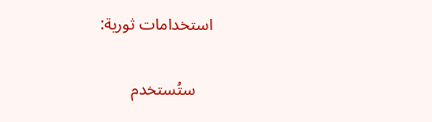استخدامات ثورية:

    ستُستخدم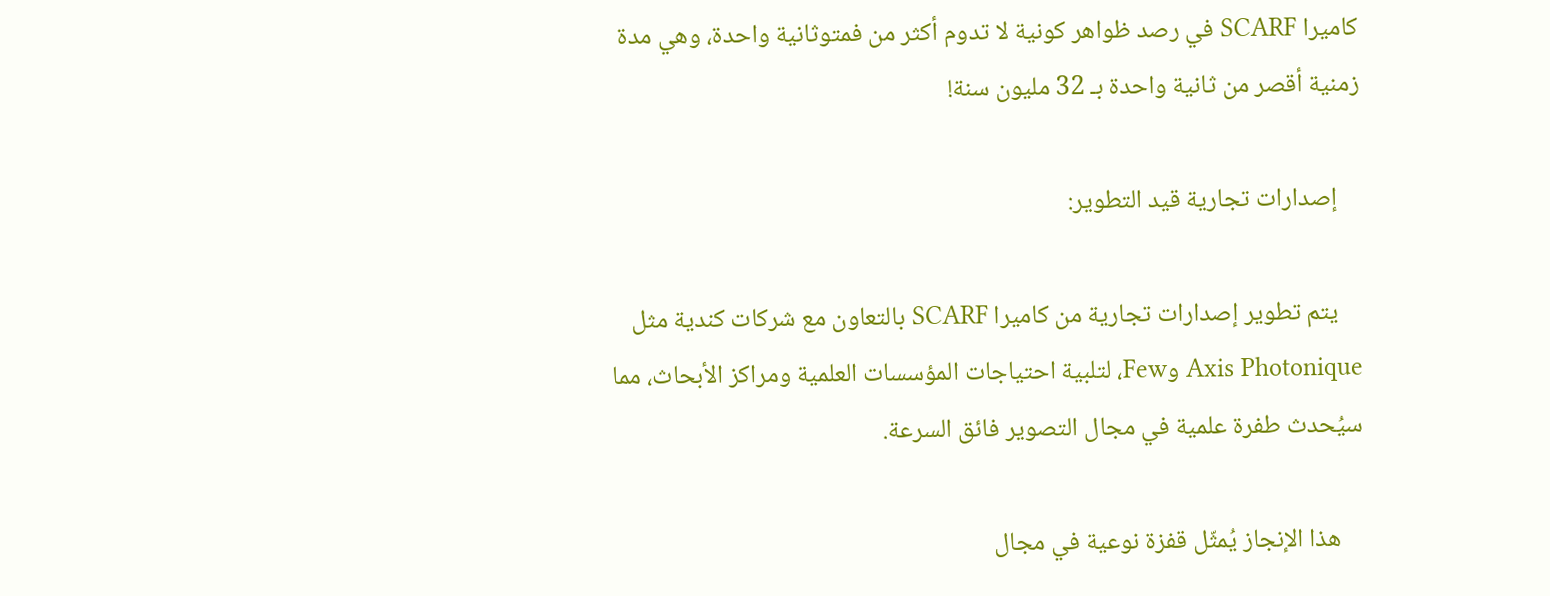كاميرا SCARF في رصد ظواهر كونية لا تدوم أكثر من فمتوثانية واحدة، وهي مدة زمنية أقصر من ثانية واحدة بـ 32 مليون سنة!

    إصدارات تجارية قيد التطوير:

    يتم تطوير إصدارات تجارية من كاميرا SCARF بالتعاون مع شركات كندية مثل Axis Photonique وFew، لتلبية احتياجات المؤسسات العلمية ومراكز الأبحاث، مما سيُحدث طفرة علمية في مجال التصوير فائق السرعة.

    هذا الإنجاز يُمثّل قفزة نوعية في مجال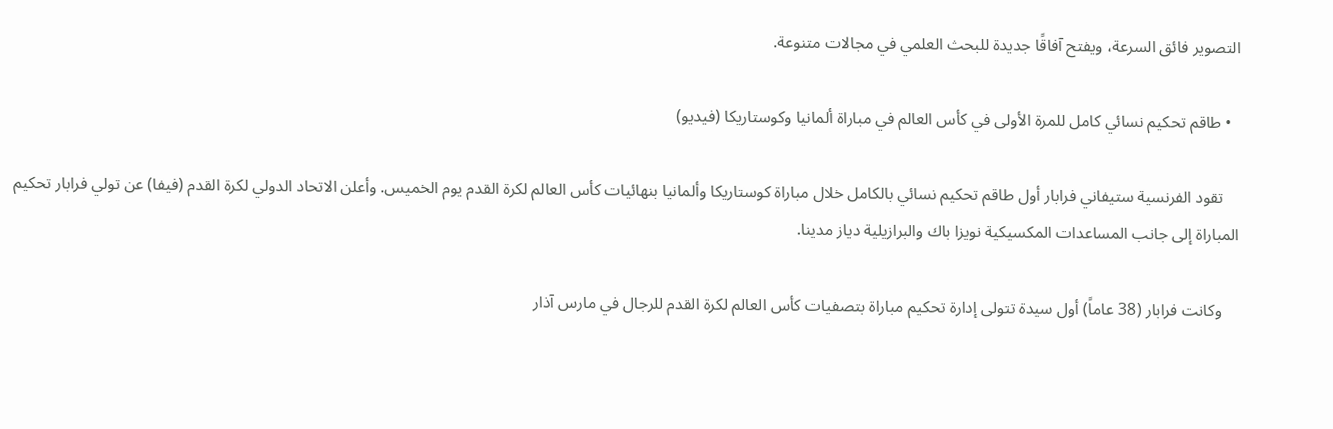التصوير فائق السرعة، ويفتح آفاقًا جديدة للبحث العلمي في مجالات متنوعة.

  • طاقم تحكيم نسائي كامل للمرة الأولى في كأس العالم في مباراة ألمانيا وكوستاريكا (فيديو)

    تقود الفرنسية ستيفاني فرابار أول طاقم تحكيم نسائي بالكامل خلال مباراة كوستاريكا وألمانيا بنهائيات كأس العالم لكرة القدم يوم الخميس. وأعلن الاتحاد الدولي لكرة القدم (فيفا) عن تولي فرابار تحكيم المباراة إلى جانب المساعدات المكسيكية نويزا باك والبرازيلية دياز مدينا.

    وكانت فرابار (38 عاماً) أول سيدة تتولى إدارة تحكيم مباراة بتصفيات كأس العالم لكرة القدم للرجال في مارس آذار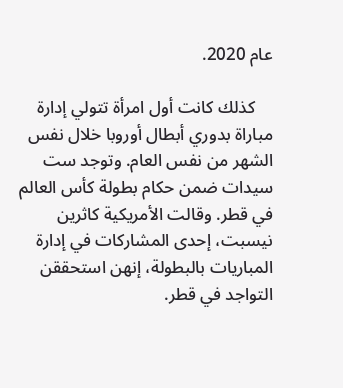عام 2020.

    كذلك كانت أول امرأة تتولي إدارة مباراة بدوري أبطال أوروبا خلال نفس الشهر من نفس العام. وتوجد ست سيدات ضمن حكام بطولة كأس العالم في قطر. وقالت الأمريكية كاثرين نيسبت، إحدى المشاركات في إدارة المباريات بالبطولة، إنهن استحققن التواجد في قطر.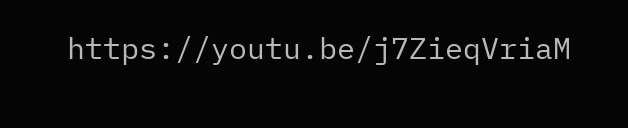https://youtu.be/j7ZieqVriaM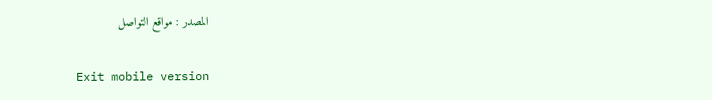المصدر : مواقع التواصل

Exit mobile version